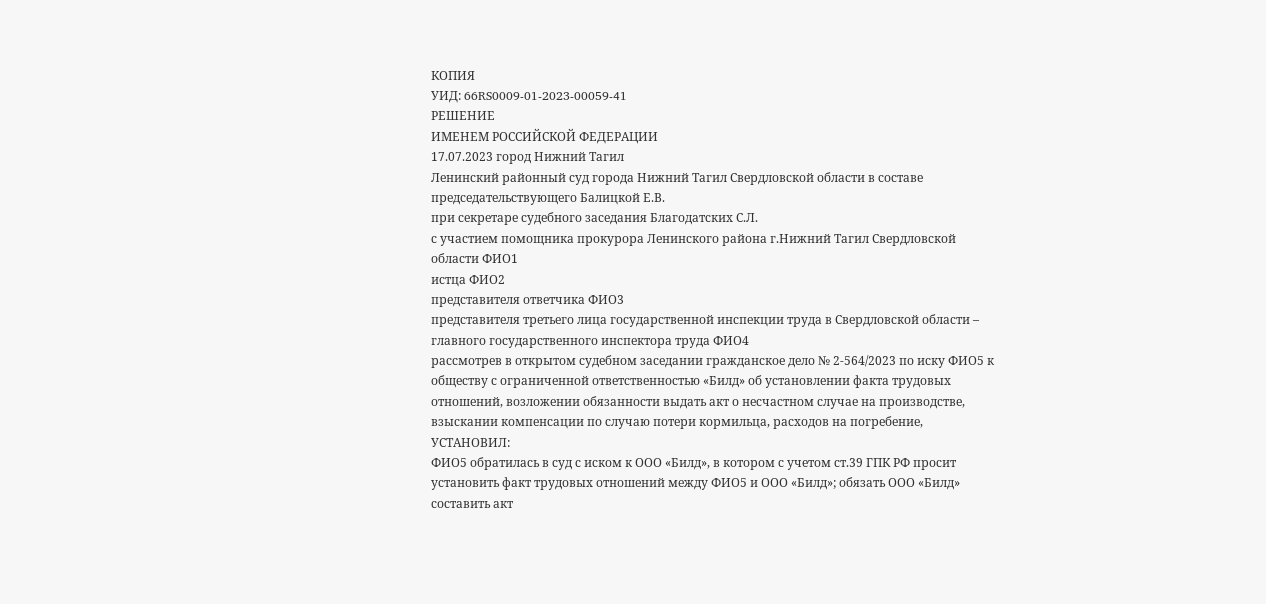КОПИЯ
УИД: 66RS0009-01-2023-00059-41
РЕШЕНИЕ
ИМЕНЕМ РОССИЙСКОЙ ФЕДЕРАЦИИ
17.07.2023 город Нижний Тагил
Ленинский районный суд города Нижний Тагил Свердловской области в составе председательствующего Балицкой Е.В.
при секретаре судебного заседания Благодатских С.Л.
с участием помощника прокурора Ленинского района г.Нижний Тагил Свердловской области ФИО1
истца ФИО2
представителя ответчика ФИО3
представителя третьего лица государственной инспекции труда в Свердловской области – главного государственного инспектора труда ФИО4
рассмотрев в открытом судебном заседании гражданское дело № 2-564/2023 по иску ФИО5 к обществу с ограниченной ответственностью «Билд» об установлении факта трудовых отношений, возложении обязанности выдать акт о несчастном случае на производстве, взыскании компенсации по случаю потери кормильца, расходов на погребение,
УСТАНОВИЛ:
ФИО5 обратилась в суд с иском к ООО «Билд», в котором с учетом ст.39 ГПК РФ просит установить факт трудовых отношений между ФИО5 и ООО «Билд»; обязать ООО «Билд» составить акт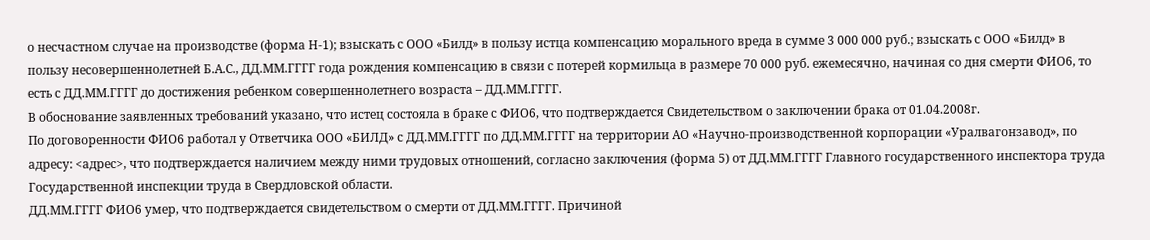о несчастном случае на производстве (форма Н-1); взыскать с ООО «Билд» в пользу истца компенсацию морального вреда в сумме 3 000 000 руб.; взыскать с ООО «Билд» в пользу несовершеннолетней Б.А.С., ДД.ММ.ГГГГ года рождения компенсацию в связи с потерей кормильца в размере 70 000 руб. ежемесячно, начиная со дня смерти ФИО6, то есть с ДД.ММ.ГГГГ до достижения ребенком совершеннолетнего возраста – ДД.ММ.ГГГГ.
В обоснование заявленных требований указано, что истец состояла в браке с ФИО6, что подтверждается Свидетельством о заключении брака от 01.04.2008г.
По договоренности ФИО6 работал у Ответчика ООО «БИЛД» с ДД.ММ.ГГГГ по ДД.ММ.ГГГГ на территории АО «Научно-производственной корпорации «Уралвагонзавод», по адресу: <адрес>, что подтверждается наличием между ними трудовых отношений, согласно заключения (форма 5) от ДД.ММ.ГГГГ Главного государственного инспектора труда Государственной инспекции труда в Свердловской области.
ДД.ММ.ГГГГ ФИО6 умер, что подтверждается свидетельством о смерти от ДД.ММ.ГГГГ. Причиной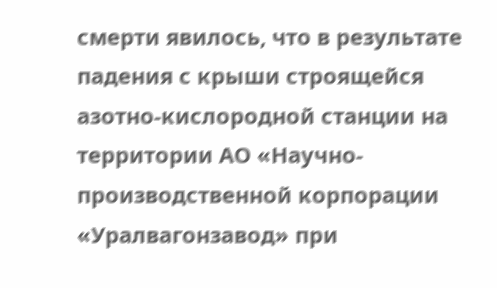смерти явилось, что в результате падения с крыши строящейся азотно-кислородной станции на территории АО «Научно-производственной корпорации «Уралвагонзавод» при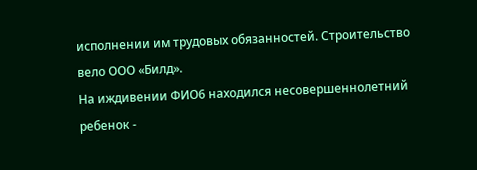исполнении им трудовых обязанностей. Строительство вело ООО «Билд».
На иждивении ФИО6 находился несовершеннолетний ребенок -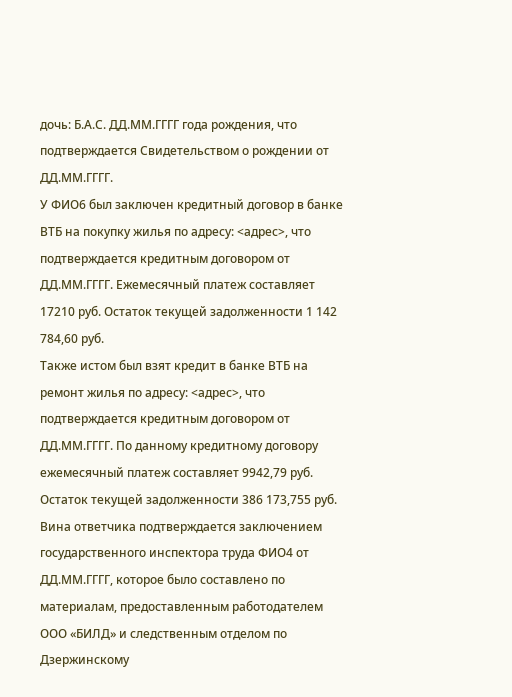дочь: Б.А.С. ДД.ММ.ГГГГ года рождения, что подтверждается Свидетельством о рождении от ДД.ММ.ГГГГ.
У ФИО6 был заключен кредитный договор в банке ВТБ на покупку жилья по адресу: <адрес>, что подтверждается кредитным договором от ДД.ММ.ГГГГ. Ежемесячный платеж составляет 17210 руб. Остаток текущей задолженности 1 142 784,60 руб.
Также истом был взят кредит в банке ВТБ на ремонт жилья по адресу: <адрес>, что подтверждается кредитным договором от ДД.ММ.ГГГГ. По данному кредитному договору ежемесячный платеж составляет 9942,79 руб. Остаток текущей задолженности 386 173,755 руб.
Вина ответчика подтверждается заключением государственного инспектора труда ФИО4 от ДД.ММ.ГГГГ, которое было составлено по материалам, предоставленным работодателем ООО «БИЛД» и следственным отделом по Дзержинскому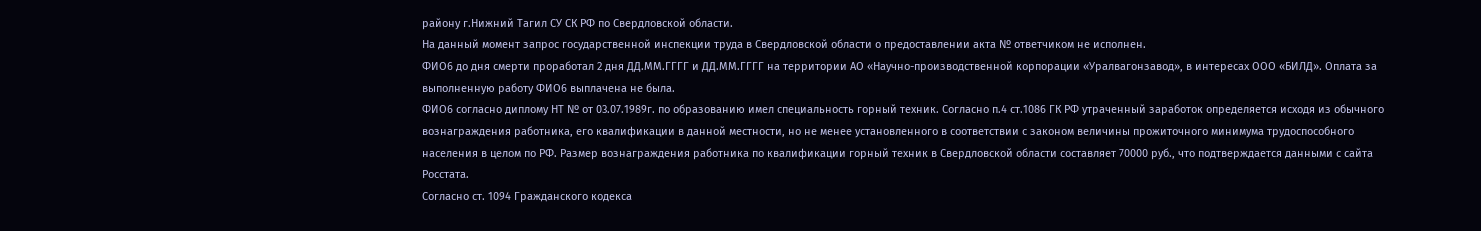району г.Нижний Тагил СУ СК РФ по Свердловской области.
На данный момент запрос государственной инспекции труда в Свердловской области о предоставлении акта № ответчиком не исполнен.
ФИО6 до дня смерти проработал 2 дня ДД.ММ.ГГГГ и ДД.ММ.ГГГГ на территории АО «Научно-производственной корпорации «Уралвагонзавод», в интересах ООО «БИЛД». Оплата за выполненную работу ФИО6 выплачена не была.
ФИО6 согласно диплому НТ № от 03.07.1989г. по образованию имел специальность горный техник. Согласно п.4 ст.1086 ГК РФ утраченный заработок определяется исходя из обычного вознаграждения работника, его квалификации в данной местности, но не менее установленного в соответствии с законом величины прожиточного минимума трудоспособного населения в целом по РФ. Размер вознаграждения работника по квалификации горный техник в Свердловской области составляет 70000 руб., что подтверждается данными с сайта Росстата.
Согласно ст. 1094 Гражданского кодекса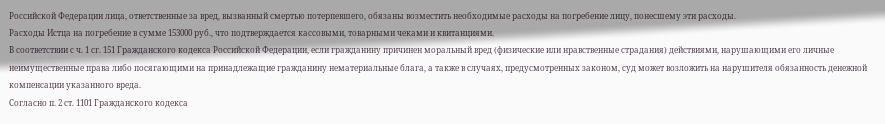Российской Федерации лица, ответственные за вред, вызванный смертью потерпевшего, обязаны возместить необходимые расходы на погребение лицу, понесшему эти расходы.
Расходы Истца на погребение в сумме 153000 руб., что подтверждается кассовыми, товарными чеками и квитанциями.
В соответствии с ч. 1 сг. 151 Гражданского кодекса Российской Федерации, если гражданину причинен моральный вред (физические или нравственные страдания) действиями, нарушающими его личные неимущественные права либо посягающими на принадлежащие гражданину нематериальные блага, а также в случаях, предусмотренных законом, суд может возложить на нарушителя обязанность денежной компенсации указанного вреда.
Согласно п. 2 ст. 1101 Гражданского кодекса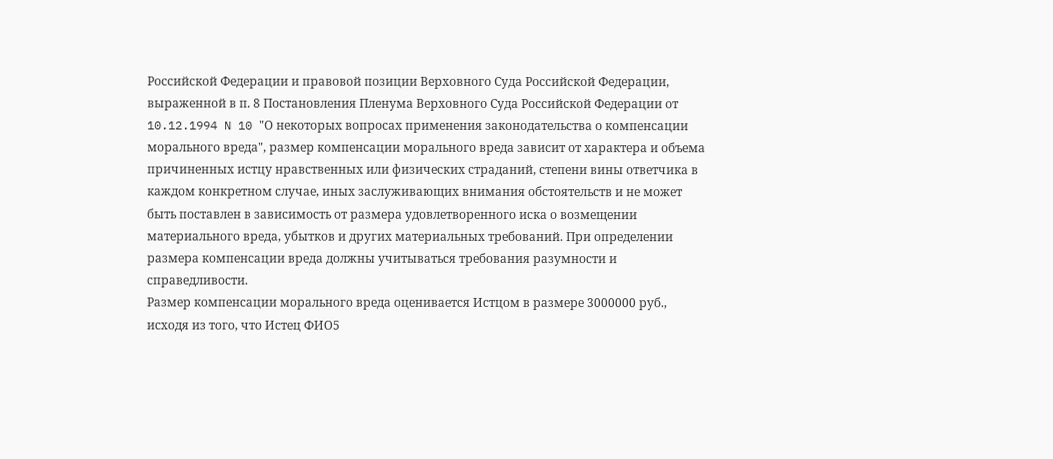Российской Федерации и правовой позиции Верховного Суда Российской Федерации, выраженной в п. 8 Постановления Пленума Верховного Суда Российской Федерации от 10.12.1994 N 10 "О некоторых вопросах применения законодательства о компенсации морального вреда", размер компенсации морального вреда зависит от характера и объема причиненных истцу нравственных или физических страданий, степени вины ответчика в каждом конкретном случае, иных заслуживающих внимания обстоятельств и не может быть поставлен в зависимость от размера удовлетворенного иска о возмещении материального вреда, убытков и других материальных требований. При определении размера компенсации вреда должны учитываться требования разумности и справедливости.
Размер компенсации морального вреда оценивается Истцом в размере 3000000 руб., исходя из того, что Истец ФИО5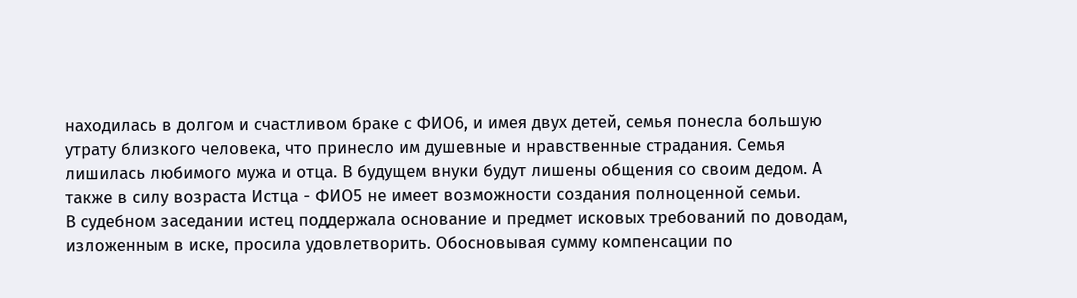находилась в долгом и счастливом браке с ФИО6, и имея двух детей, семья понесла большую утрату близкого человека, что принесло им душевные и нравственные страдания. Семья лишилась любимого мужа и отца. В будущем внуки будут лишены общения со своим дедом. А также в силу возраста Истца - ФИО5 не имеет возможности создания полноценной семьи.
В судебном заседании истец поддержала основание и предмет исковых требований по доводам, изложенным в иске, просила удовлетворить. Обосновывая сумму компенсации по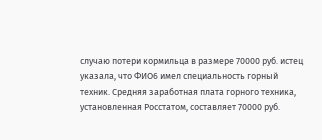случаю потери кормильца в размере 70000 руб. истец указала, что ФИО6 имел специальность горный техник. Средняя заработная плата горного техника, установленная Росстатом, составляет 70000 руб.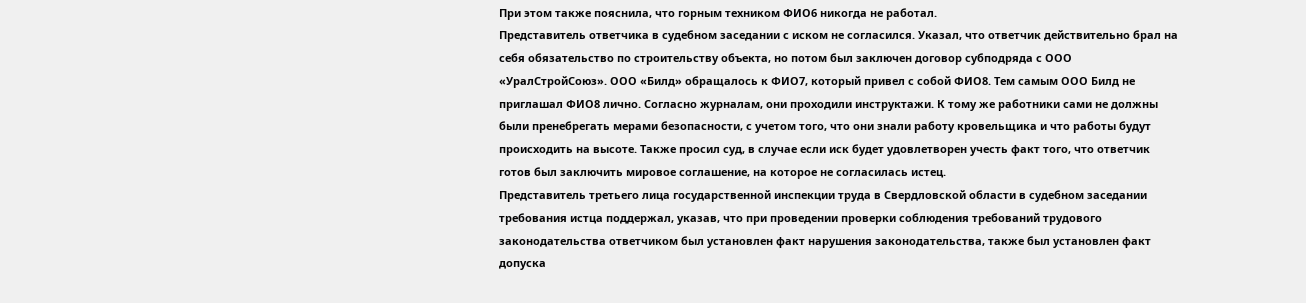При этом также пояснила, что горным техником ФИО6 никогда не работал.
Представитель ответчика в судебном заседании с иском не согласился. Указал, что ответчик действительно брал на себя обязательство по строительству объекта, но потом был заключен договор субподряда с ООО «УралСтройСоюз». ООО «Билд» обращалось к ФИО7, который привел с собой ФИО8. Тем самым ООО Билд не приглашал ФИО8 лично. Согласно журналам, они проходили инструктажи. К тому же работники сами не должны были пренебрегать мерами безопасности, с учетом того, что они знали работу кровельщика и что работы будут происходить на высоте. Также просил суд, в случае если иск будет удовлетворен учесть факт того, что ответчик готов был заключить мировое соглашение, на которое не согласилась истец.
Представитель третьего лица государственной инспекции труда в Свердловской области в судебном заседании требования истца поддержал, указав, что при проведении проверки соблюдения требований трудового законодательства ответчиком был установлен факт нарушения законодательства, также был установлен факт допуска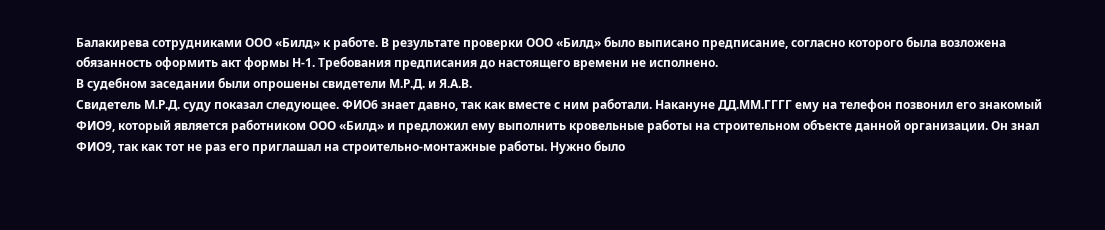Балакирева сотрудниками ООО «Билд» к работе. В результате проверки ООО «Билд» было выписано предписание, согласно которого была возложена обязанность оформить акт формы Н-1. Требования предписания до настоящего времени не исполнено.
В судебном заседании были опрошены свидетели М.Р.Д. и Я.А.В.
Свидетель М.Р.Д. суду показал следующее. ФИО6 знает давно, так как вместе с ним работали. Накануне ДД.ММ.ГГГГ ему на телефон позвонил его знакомый ФИО9, который является работником ООО «Билд» и предложил ему выполнить кровельные работы на строительном объекте данной организации. Он знал ФИО9, так как тот не раз его приглашал на строительно-монтажные работы. Нужно было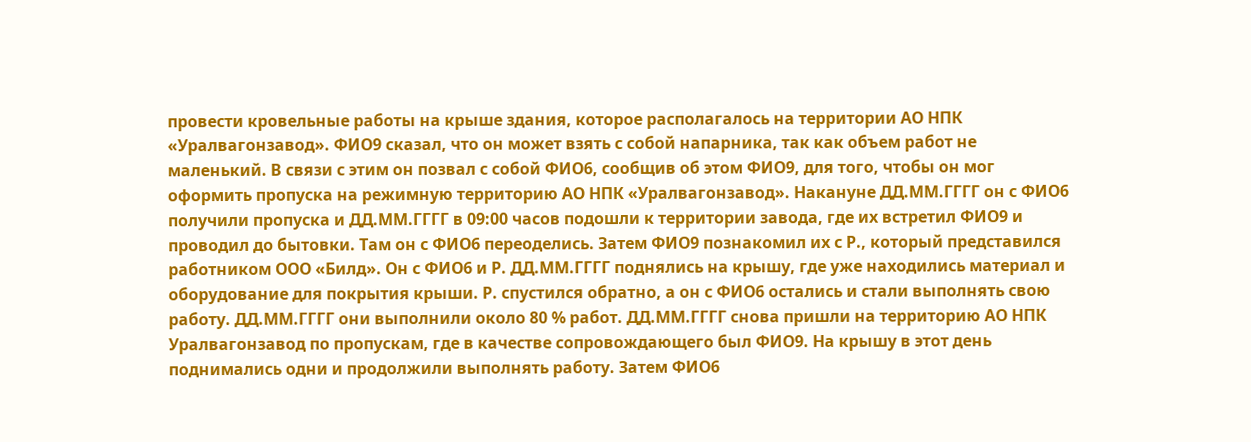провести кровельные работы на крыше здания, которое располагалось на территории АО НПК «Уралвагонзавод». ФИО9 сказал, что он может взять с собой напарника, так как объем работ не маленький. В связи с этим он позвал с собой ФИО6, сообщив об этом ФИО9, для того, чтобы он мог оформить пропуска на режимную территорию АО НПК «Уралвагонзавод». Накануне ДД.ММ.ГГГГ он с ФИО6 получили пропуска и ДД.ММ.ГГГГ в 09:00 часов подошли к территории завода, где их встретил ФИО9 и проводил до бытовки. Там он с ФИО6 переоделись. Затем ФИО9 познакомил их с Р., который представился работником ООО «Билд». Он с ФИО6 и Р. ДД.ММ.ГГГГ поднялись на крышу, где уже находились материал и оборудование для покрытия крыши. Р. спустился обратно, а он с ФИО6 остались и стали выполнять свою работу. ДД.ММ.ГГГГ они выполнили около 80 % работ. ДД.ММ.ГГГГ снова пришли на территорию АО НПК Уралвагонзавод по пропускам, где в качестве сопровождающего был ФИО9. На крышу в этот день поднимались одни и продолжили выполнять работу. Затем ФИО6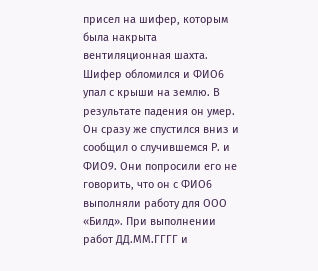присел на шифер, которым была накрыта вентиляционная шахта. Шифер обломился и ФИО6 упал с крыши на землю. В результате падения он умер. Он сразу же спустился вниз и сообщил о случившемся Р. и ФИО9. Они попросили его не говорить, что он с ФИО6 выполняли работу для ООО «Билд». При выполнении работ ДД.ММ.ГГГГ и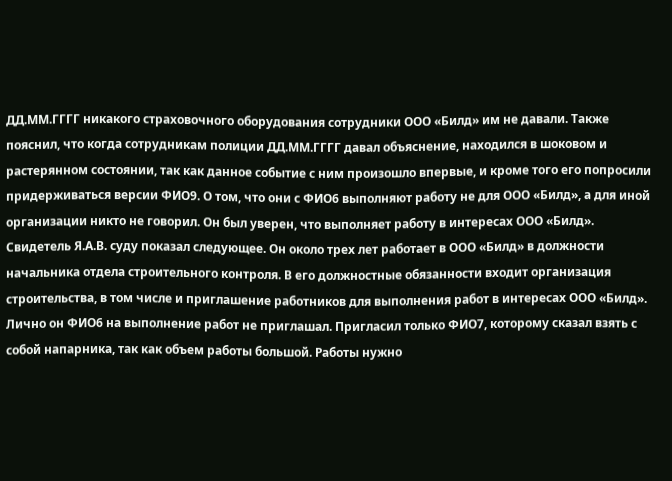ДД.ММ.ГГГГ никакого страховочного оборудования сотрудники ООО «Билд» им не давали. Также пояснил, что когда сотрудникам полиции ДД.ММ.ГГГГ давал объяснение, находился в шоковом и растерянном состоянии, так как данное событие с ним произошло впервые, и кроме того его попросили придерживаться версии ФИО9. О том, что они с ФИО6 выполняют работу не для ООО «Билд», а для иной организации никто не говорил. Он был уверен, что выполняет работу в интересах ООО «Билд».
Свидетель Я.А.В. суду показал следующее. Он около трех лет работает в ООО «Билд» в должности начальника отдела строительного контроля. В его должностные обязанности входит организация строительства, в том числе и приглашение работников для выполнения работ в интересах ООО «Билд». Лично он ФИО6 на выполнение работ не приглашал. Пригласил только ФИО7, которому сказал взять с собой напарника, так как объем работы большой. Работы нужно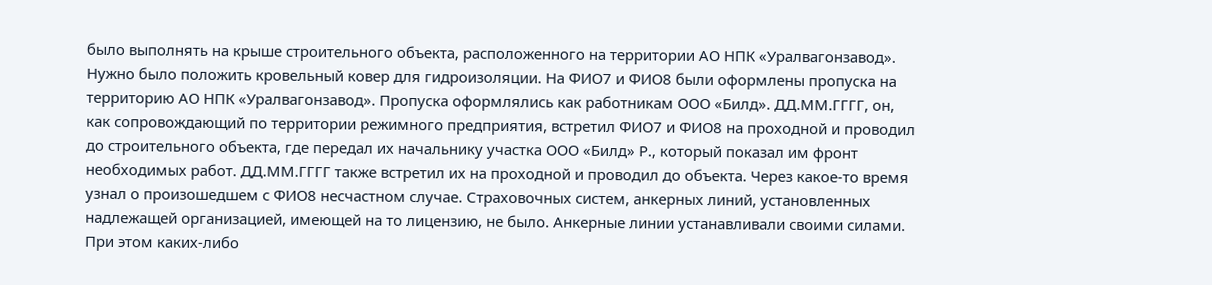было выполнять на крыше строительного объекта, расположенного на территории АО НПК «Уралвагонзавод». Нужно было положить кровельный ковер для гидроизоляции. На ФИО7 и ФИО8 были оформлены пропуска на территорию АО НПК «Уралвагонзавод». Пропуска оформлялись как работникам ООО «Билд». ДД.ММ.ГГГГ, он, как сопровождающий по территории режимного предприятия, встретил ФИО7 и ФИО8 на проходной и проводил до строительного объекта, где передал их начальнику участка ООО «Билд» Р., который показал им фронт необходимых работ. ДД.ММ.ГГГГ также встретил их на проходной и проводил до объекта. Через какое-то время узнал о произошедшем с ФИО8 несчастном случае. Страховочных систем, анкерных линий, установленных надлежащей организацией, имеющей на то лицензию, не было. Анкерные линии устанавливали своими силами. При этом каких-либо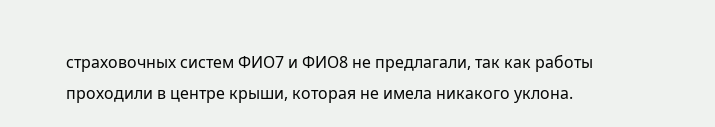страховочных систем ФИО7 и ФИО8 не предлагали, так как работы проходили в центре крыши, которая не имела никакого уклона.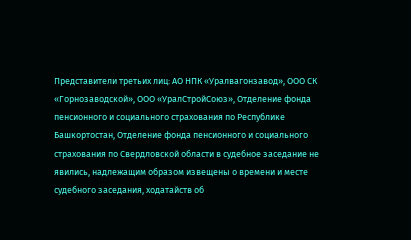Представители третьих лиц: АО НПК «Уралвагонзавод», ООО СК «Горнозаводской», ООО «УралСтройСоюз», Отделение фонда пенсионного и социального страхования по Республике Башкортостан, Отделение фонда пенсионного и социального страхования по Свердловской области в судебное заседание не явились, надлежащим образом извещены о времени и месте судебного заседания, ходатайств об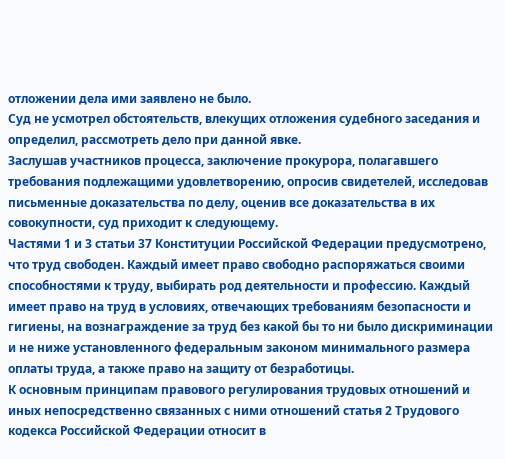отложении дела ими заявлено не было.
Суд не усмотрел обстоятельств, влекущих отложения судебного заседания и определил, рассмотреть дело при данной явке.
Заслушав участников процесса, заключение прокурора, полагавшего требования подлежащими удовлетворению, опросив свидетелей, исследовав письменные доказательства по делу, оценив все доказательства в их совокупности, суд приходит к следующему.
Частями 1 и 3 статьи 37 Конституции Российской Федерации предусмотрено, что труд свободен. Каждый имеет право свободно распоряжаться своими способностями к труду, выбирать род деятельности и профессию. Каждый имеет право на труд в условиях, отвечающих требованиям безопасности и гигиены, на вознаграждение за труд без какой бы то ни было дискриминации и не ниже установленного федеральным законом минимального размера оплаты труда, а также право на защиту от безработицы.
К основным принципам правового регулирования трудовых отношений и иных непосредственно связанных с ними отношений статья 2 Трудового кодекса Российской Федерации относит в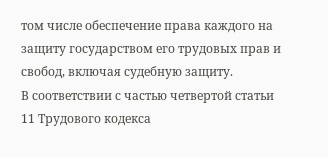том числе обеспечение права каждого на защиту государством его трудовых прав и свобод, включая судебную защиту.
В соответствии с частью четвертой статьи 11 Трудового кодекса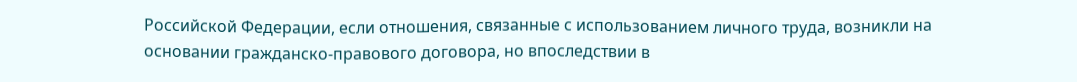Российской Федерации, если отношения, связанные с использованием личного труда, возникли на основании гражданско-правового договора, но впоследствии в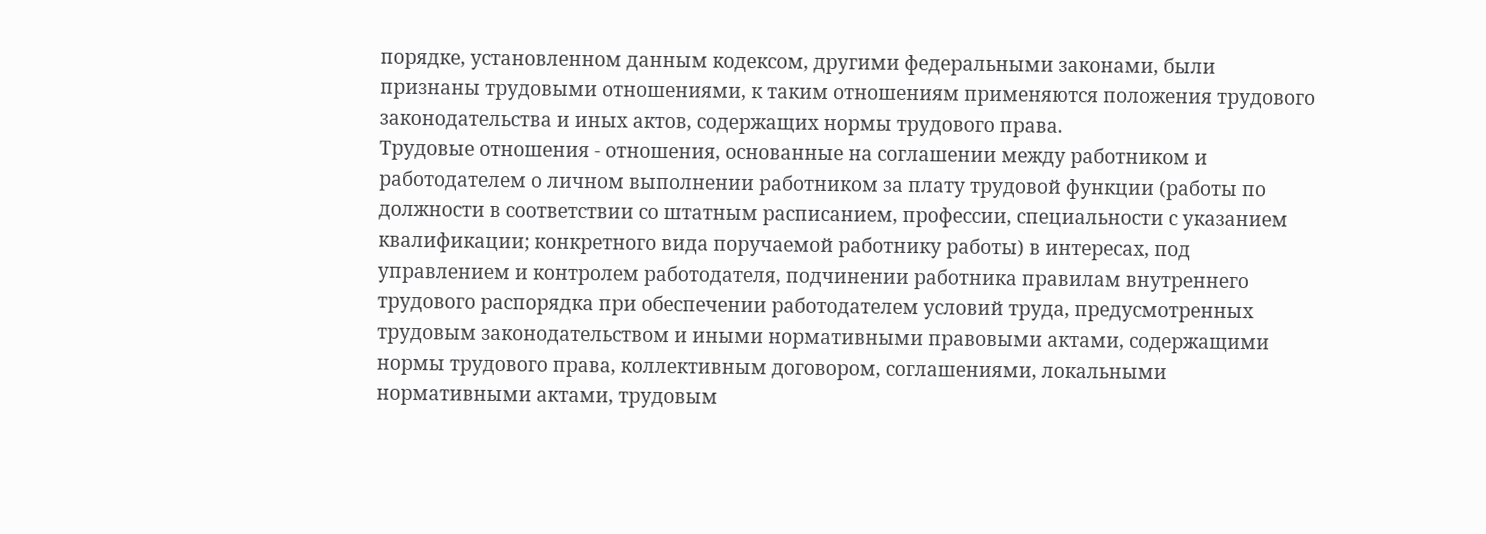порядке, установленном данным кодексом, другими федеральными законами, были признаны трудовыми отношениями, к таким отношениям применяются положения трудового законодательства и иных актов, содержащих нормы трудового права.
Трудовые отношения - отношения, основанные на соглашении между работником и работодателем о личном выполнении работником за плату трудовой функции (работы по должности в соответствии со штатным расписанием, профессии, специальности с указанием квалификации; конкретного вида поручаемой работнику работы) в интересах, под управлением и контролем работодателя, подчинении работника правилам внутреннего трудового распорядка при обеспечении работодателем условий труда, предусмотренных трудовым законодательством и иными нормативными правовыми актами, содержащими нормы трудового права, коллективным договором, соглашениями, локальными нормативными актами, трудовым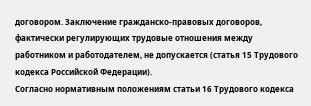договором. Заключение гражданско-правовых договоров, фактически регулирующих трудовые отношения между работником и работодателем, не допускается (статья 15 Трудового кодекса Российской Федерации).
Согласно нормативным положениям статьи 16 Трудового кодекса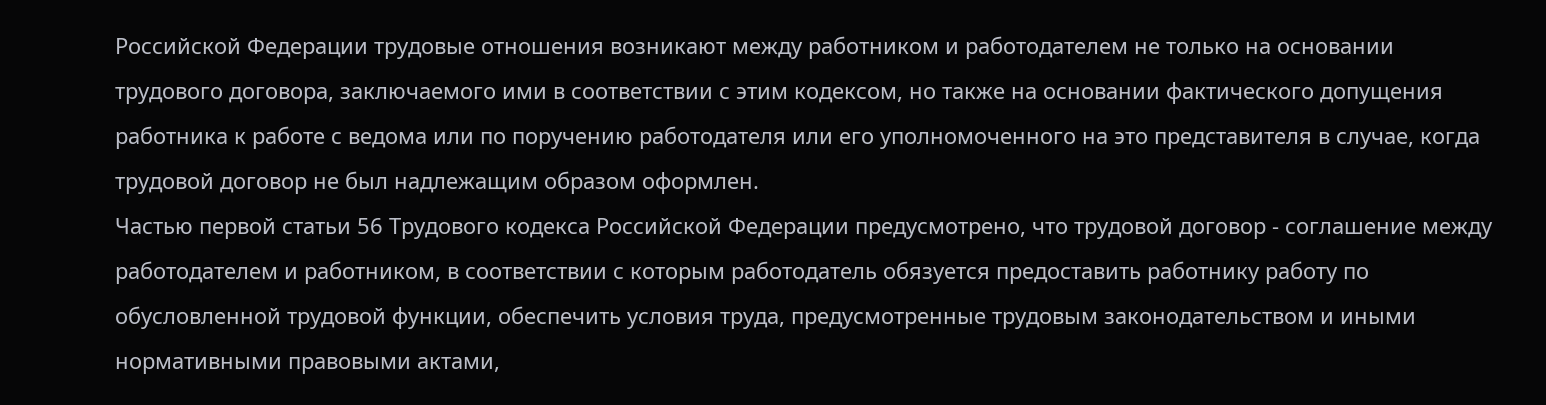Российской Федерации трудовые отношения возникают между работником и работодателем не только на основании трудового договора, заключаемого ими в соответствии с этим кодексом, но также на основании фактического допущения работника к работе с ведома или по поручению работодателя или его уполномоченного на это представителя в случае, когда трудовой договор не был надлежащим образом оформлен.
Частью первой статьи 56 Трудового кодекса Российской Федерации предусмотрено, что трудовой договор - соглашение между работодателем и работником, в соответствии с которым работодатель обязуется предоставить работнику работу по обусловленной трудовой функции, обеспечить условия труда, предусмотренные трудовым законодательством и иными нормативными правовыми актами,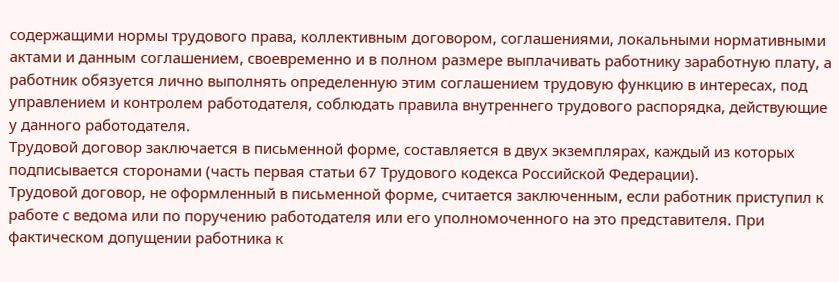содержащими нормы трудового права, коллективным договором, соглашениями, локальными нормативными актами и данным соглашением, своевременно и в полном размере выплачивать работнику заработную плату, а работник обязуется лично выполнять определенную этим соглашением трудовую функцию в интересах, под управлением и контролем работодателя, соблюдать правила внутреннего трудового распорядка, действующие у данного работодателя.
Трудовой договор заключается в письменной форме, составляется в двух экземплярах, каждый из которых подписывается сторонами (часть первая статьи 67 Трудового кодекса Российской Федерации).
Трудовой договор, не оформленный в письменной форме, считается заключенным, если работник приступил к работе с ведома или по поручению работодателя или его уполномоченного на это представителя. При фактическом допущении работника к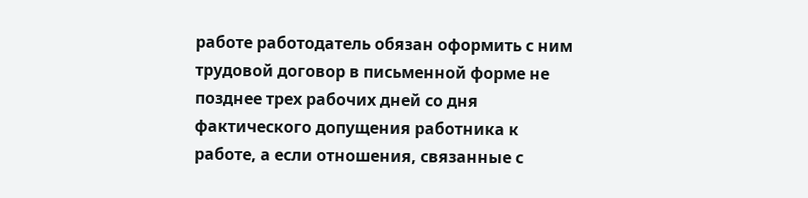работе работодатель обязан оформить с ним трудовой договор в письменной форме не позднее трех рабочих дней со дня фактического допущения работника к работе, а если отношения, связанные с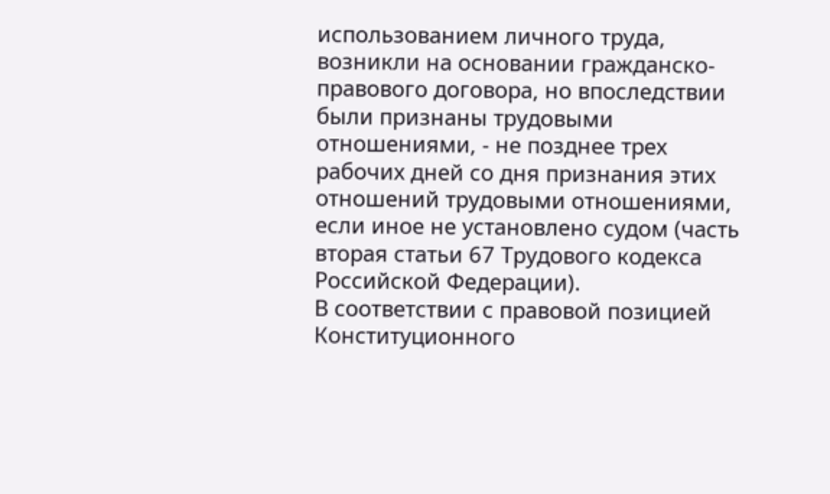использованием личного труда, возникли на основании гражданско-правового договора, но впоследствии были признаны трудовыми отношениями, - не позднее трех рабочих дней со дня признания этих отношений трудовыми отношениями, если иное не установлено судом (часть вторая статьи 67 Трудового кодекса Российской Федерации).
В соответствии с правовой позицией Конституционного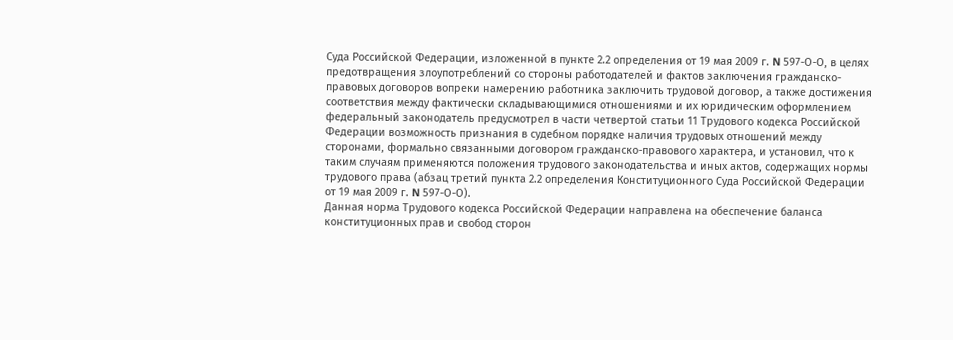Суда Российской Федерации, изложенной в пункте 2.2 определения от 19 мая 2009 г. N 597-О-О, в целях предотвращения злоупотреблений со стороны работодателей и фактов заключения гражданско-правовых договоров вопреки намерению работника заключить трудовой договор, а также достижения соответствия между фактически складывающимися отношениями и их юридическим оформлением федеральный законодатель предусмотрел в части четвертой статьи 11 Трудового кодекса Российской Федерации возможность признания в судебном порядке наличия трудовых отношений между сторонами, формально связанными договором гражданско-правового характера, и установил, что к таким случаям применяются положения трудового законодательства и иных актов, содержащих нормы трудового права (абзац третий пункта 2.2 определения Конституционного Суда Российской Федерации от 19 мая 2009 г. N 597-О-О).
Данная норма Трудового кодекса Российской Федерации направлена на обеспечение баланса конституционных прав и свобод сторон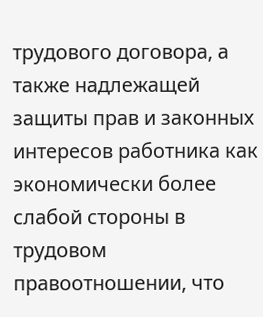трудового договора, а также надлежащей защиты прав и законных интересов работника как экономически более слабой стороны в трудовом правоотношении, что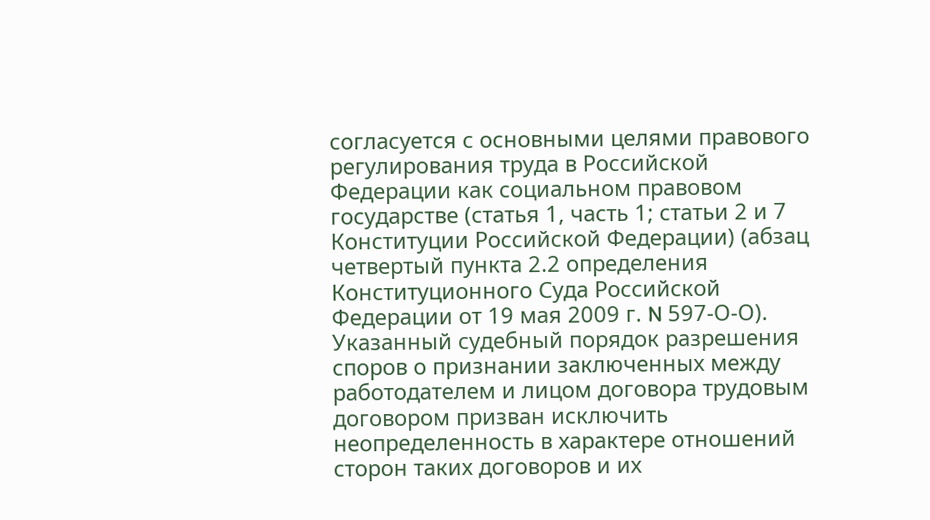согласуется с основными целями правового регулирования труда в Российской Федерации как социальном правовом государстве (статья 1, часть 1; статьи 2 и 7 Конституции Российской Федерации) (абзац четвертый пункта 2.2 определения Конституционного Суда Российской Федерации от 19 мая 2009 г. N 597-О-О).
Указанный судебный порядок разрешения споров о признании заключенных между работодателем и лицом договора трудовым договором призван исключить неопределенность в характере отношений сторон таких договоров и их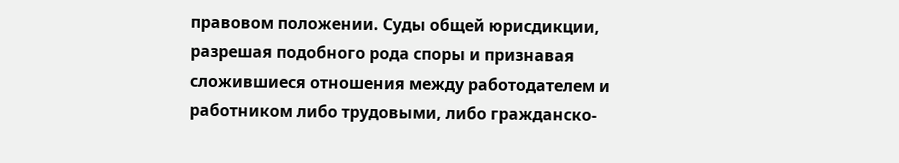правовом положении. Суды общей юрисдикции, разрешая подобного рода споры и признавая сложившиеся отношения между работодателем и работником либо трудовыми, либо гражданско-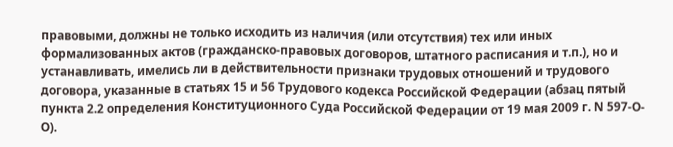правовыми, должны не только исходить из наличия (или отсутствия) тех или иных формализованных актов (гражданско-правовых договоров, штатного расписания и т.п.), но и устанавливать, имелись ли в действительности признаки трудовых отношений и трудового договора, указанные в статьях 15 и 56 Трудового кодекса Российской Федерации (абзац пятый пункта 2.2 определения Конституционного Суда Российской Федерации от 19 мая 2009 г. N 597-О-О).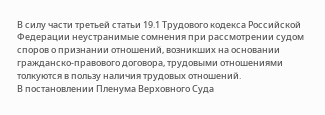В силу части третьей статьи 19.1 Трудового кодекса Российской Федерации неустранимые сомнения при рассмотрении судом споров о признании отношений, возникших на основании гражданско-правового договора, трудовыми отношениями толкуются в пользу наличия трудовых отношений.
В постановлении Пленума Верховного Суда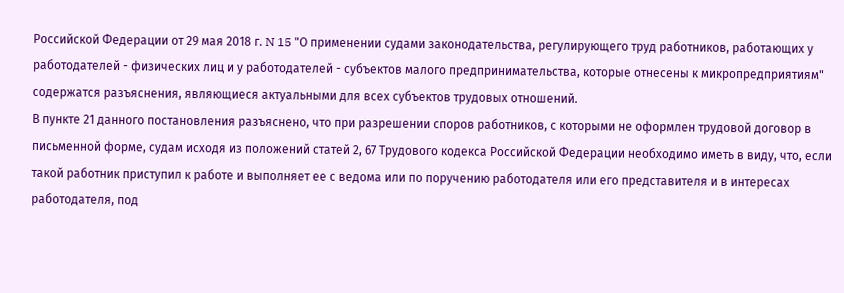Российской Федерации от 29 мая 2018 г. N 15 "О применении судами законодательства, регулирующего труд работников, работающих у работодателей - физических лиц и у работодателей - субъектов малого предпринимательства, которые отнесены к микропредприятиям" содержатся разъяснения, являющиеся актуальными для всех субъектов трудовых отношений.
В пункте 21 данного постановления разъяснено, что при разрешении споров работников, с которыми не оформлен трудовой договор в письменной форме, судам исходя из положений статей 2, 67 Трудового кодекса Российской Федерации необходимо иметь в виду, что, если такой работник приступил к работе и выполняет ее с ведома или по поручению работодателя или его представителя и в интересах работодателя, под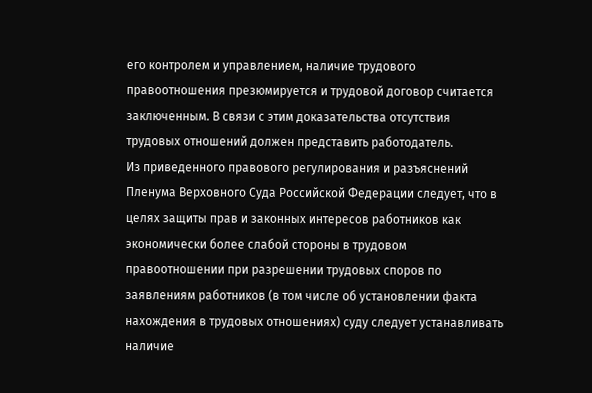его контролем и управлением, наличие трудового правоотношения презюмируется и трудовой договор считается заключенным. В связи с этим доказательства отсутствия трудовых отношений должен представить работодатель.
Из приведенного правового регулирования и разъяснений Пленума Верховного Суда Российской Федерации следует, что в целях защиты прав и законных интересов работников как экономически более слабой стороны в трудовом правоотношении при разрешении трудовых споров по заявлениям работников (в том числе об установлении факта нахождения в трудовых отношениях) суду следует устанавливать наличие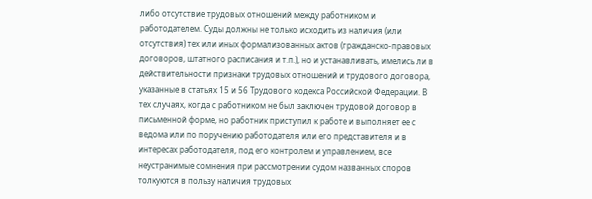либо отсутствие трудовых отношений между работником и работодателем. Суды должны не только исходить из наличия (или отсутствия) тех или иных формализованных актов (гражданско-правовых договоров, штатного расписания и т.п.), но и устанавливать, имелись ли в действительности признаки трудовых отношений и трудового договора, указанные в статьях 15 и 56 Трудового кодекса Российской Федерации. В тех случаях, когда с работником не был заключен трудовой договор в письменной форме, но работник приступил к работе и выполняет ее с ведома или по поручению работодателя или его представителя и в интересах работодателя, под его контролем и управлением, все неустранимые сомнения при рассмотрении судом названных споров толкуются в пользу наличия трудовых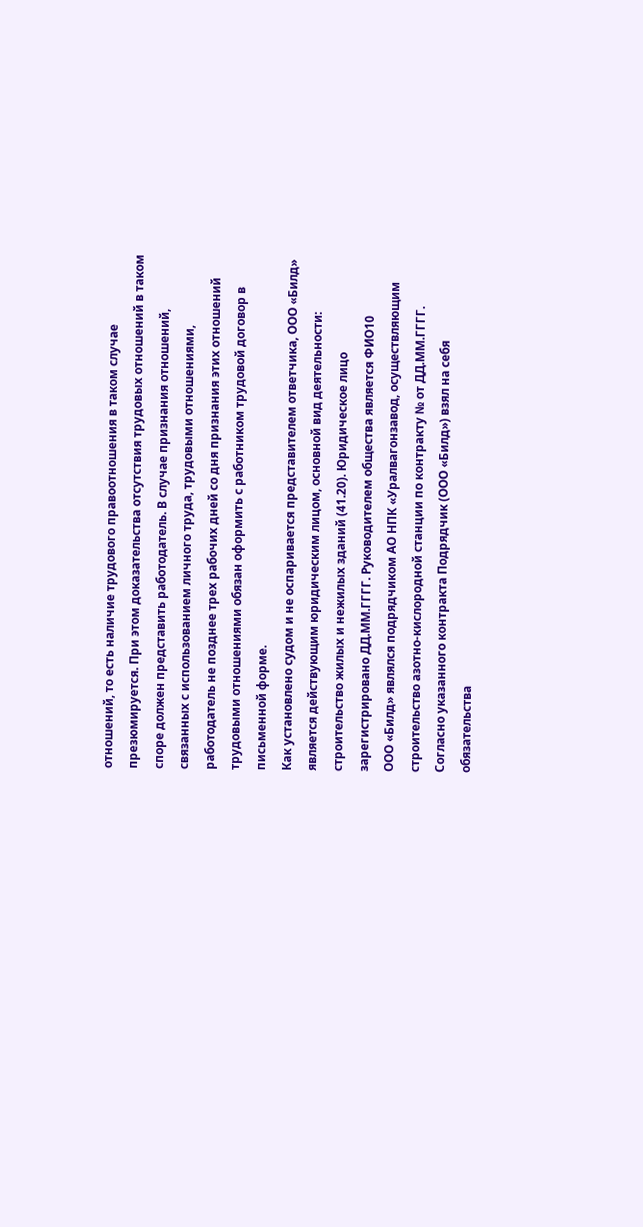отношений, то есть наличие трудового правоотношения в таком случае презюмируется. При этом доказательства отсутствия трудовых отношений в таком споре должен представить работодатель. В случае признания отношений, связанных с использованием личного труда, трудовыми отношениями, работодатель не позднее трех рабочих дней со дня признания этих отношений трудовыми отношениями обязан оформить с работником трудовой договор в письменной форме.
Как установлено судом и не оспаривается представителем ответчика, ООО «Билд» является действующим юридическим лицом, основной вид деятельности: строительство жилых и нежилых зданий (41.20). Юридическое лицо зарегистрировано ДД.ММ.ГГГГ. Руководителем общества является ФИО10
ООО «Билд» являлся подрядчиком АО НПК «Уралвагонзавод, осуществляющим строительство азотно-кислородной станции по контракту № от ДД.ММ.ГГГГ.
Согласно указанного контракта Подрядчик (ООО «Билд») взял на себя обязательства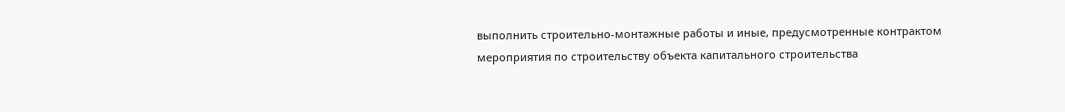выполнить строительно-монтажные работы и иные, предусмотренные контрактом мероприятия по строительству объекта капитального строительства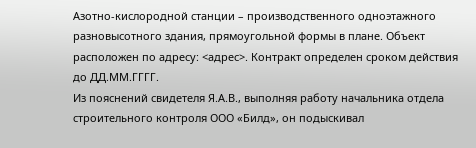Азотно-кислородной станции – производственного одноэтажного разновысотного здания, прямоугольной формы в плане. Объект расположен по адресу: <адрес>. Контракт определен сроком действия до ДД.ММ.ГГГГ.
Из пояснений свидетеля Я.А.В., выполняя работу начальника отдела строительного контроля ООО «Билд», он подыскивал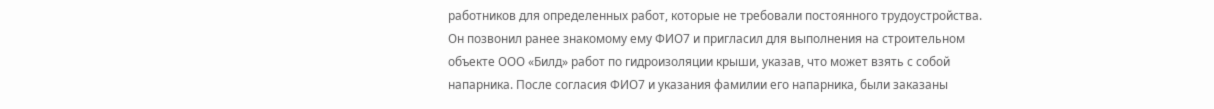работников для определенных работ, которые не требовали постоянного трудоустройства. Он позвонил ранее знакомому ему ФИО7 и пригласил для выполнения на строительном объекте ООО «Билд» работ по гидроизоляции крыши, указав, что может взять с собой напарника. После согласия ФИО7 и указания фамилии его напарника, были заказаны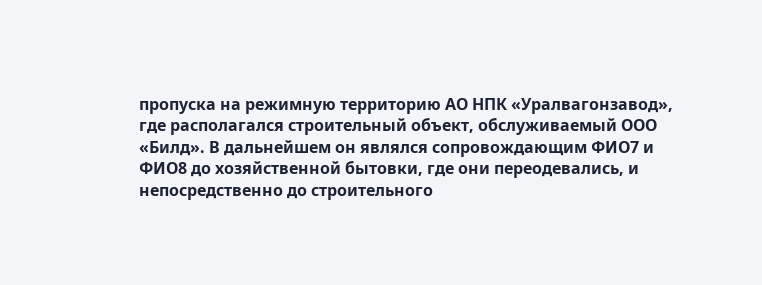пропуска на режимную территорию АО НПК «Уралвагонзавод», где располагался строительный объект, обслуживаемый ООО «Билд». В дальнейшем он являлся сопровождающим ФИО7 и ФИО8 до хозяйственной бытовки, где они переодевались, и непосредственно до строительного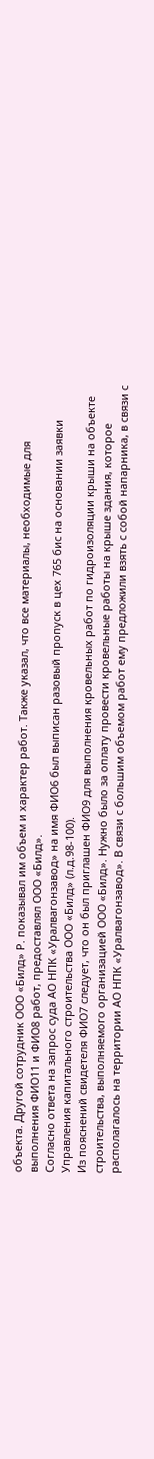объекта. Другой сотрудник ООО «Билд» Р. показывал им объем и характер работ. Также указал, что все материалы, необходимые для выполнения ФИО11 и ФИО8 работ, предоставлял ООО «Билд».
Согласно ответа на запрос суда АО НПК «Уралвагонзавод» на имя ФИО6 был выписан разовый пропуск в цех 765 бис на основании заявки Управления капитального строительства ООО «Билд» (л.д.98-100).
Из пояснений свидетеля ФИО7 следует, что он был приглашен ФИО9 для выполнения кровельных работ по гидроизоляции крыши на объекте строительства, выполняемого организацией ООО «Билд». Нужно было за оплату провести кровельные работы на крыше здания, которое располагалось на территории АО НПК «Уралвагонзавод». В связи с большим объемом работ ему предложили взять с собой напарника, в связи с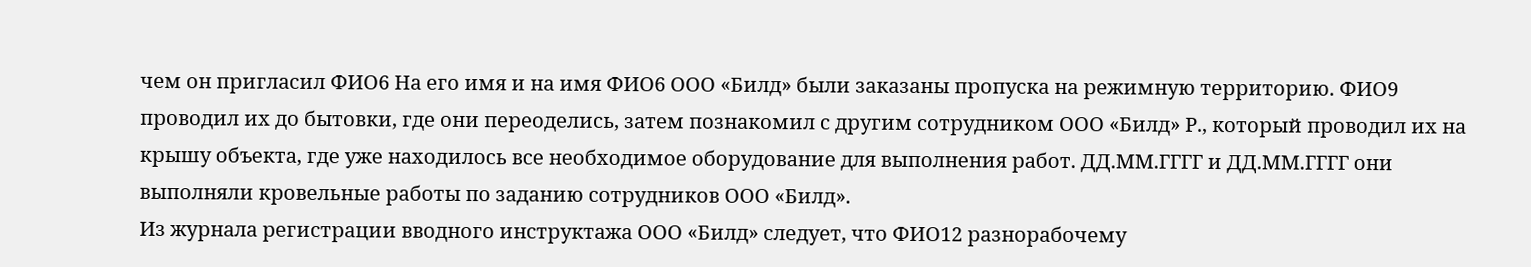чем он пригласил ФИО6 На его имя и на имя ФИО6 ООО «Билд» были заказаны пропуска на режимную территорию. ФИО9 проводил их до бытовки, где они переоделись, затем познакомил с другим сотрудником ООО «Билд» Р., который проводил их на крышу объекта, где уже находилось все необходимое оборудование для выполнения работ. ДД.ММ.ГГГГ и ДД.ММ.ГГГГ они выполняли кровельные работы по заданию сотрудников ООО «Билд».
Из журнала регистрации вводного инструктажа ООО «Билд» следует, что ФИО12 разнорабочему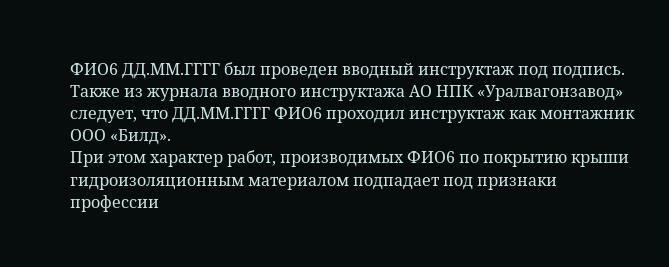ФИО6 ДД.ММ.ГГГГ был проведен вводный инструктаж под подпись.
Также из журнала вводного инструктажа АО НПК «Уралвагонзавод» следует, что ДД.ММ.ГГГГ ФИО6 проходил инструктаж как монтажник ООО «Билд».
При этом характер работ, производимых ФИО6 по покрытию крыши гидроизоляционным материалом подпадает под признаки профессии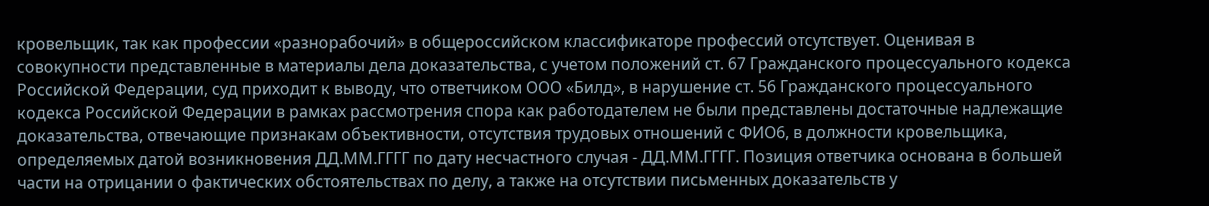кровельщик, так как профессии «разнорабочий» в общероссийском классификаторе профессий отсутствует. Оценивая в совокупности представленные в материалы дела доказательства, с учетом положений ст. 67 Гражданского процессуального кодекса Российской Федерации, суд приходит к выводу, что ответчиком ООО «Билд», в нарушение ст. 56 Гражданского процессуального кодекса Российской Федерации в рамках рассмотрения спора как работодателем не были представлены достаточные надлежащие доказательства, отвечающие признакам объективности, отсутствия трудовых отношений с ФИО6, в должности кровельщика, определяемых датой возникновения ДД.ММ.ГГГГ по дату несчастного случая - ДД.ММ.ГГГГ. Позиция ответчика основана в большей части на отрицании о фактических обстоятельствах по делу, а также на отсутствии письменных доказательств у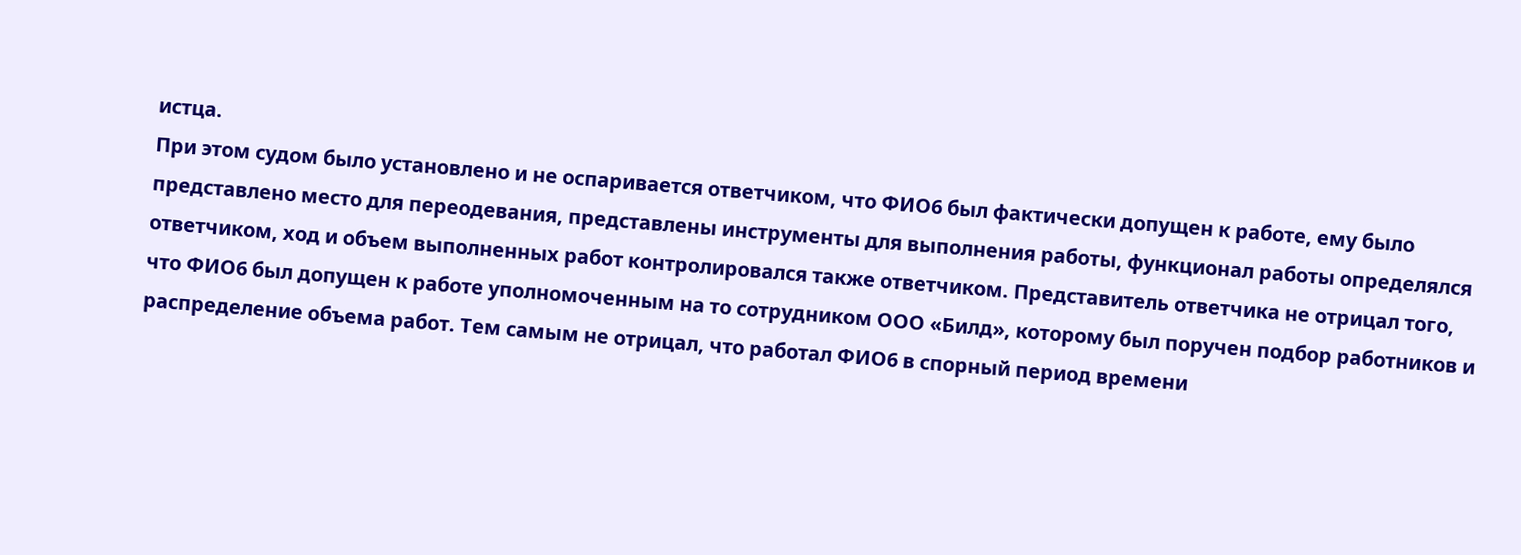истца.
При этом судом было установлено и не оспаривается ответчиком, что ФИО6 был фактически допущен к работе, ему было представлено место для переодевания, представлены инструменты для выполнения работы, функционал работы определялся ответчиком, ход и объем выполненных работ контролировался также ответчиком. Представитель ответчика не отрицал того, что ФИО6 был допущен к работе уполномоченным на то сотрудником ООО «Билд», которому был поручен подбор работников и распределение объема работ. Тем самым не отрицал, что работал ФИО6 в спорный период времени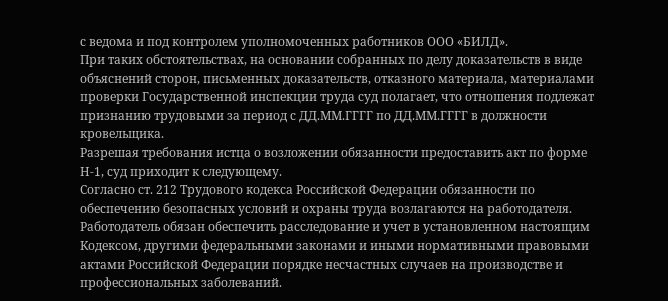с ведома и под контролем уполномоченных работников ООО «БИЛД».
При таких обстоятельствах, на основании собранных по делу доказательств в виде объяснений сторон, письменных доказательств, отказного материала, материалами проверки Государственной инспекции труда суд полагает, что отношения подлежат признанию трудовыми за период с ДД.ММ.ГГГГ по ДД.ММ.ГГГГ в должности кровельщика.
Разрешая требования истца о возложении обязанности предоставить акт по форме Н-1, суд приходит к следующему.
Согласно ст. 212 Трудового кодекса Российской Федерации обязанности по обеспечению безопасных условий и охраны труда возлагаются на работодателя.
Работодатель обязан обеспечить расследование и учет в установленном настоящим Кодексом, другими федеральными законами и иными нормативными правовыми актами Российской Федерации порядке несчастных случаев на производстве и профессиональных заболеваний.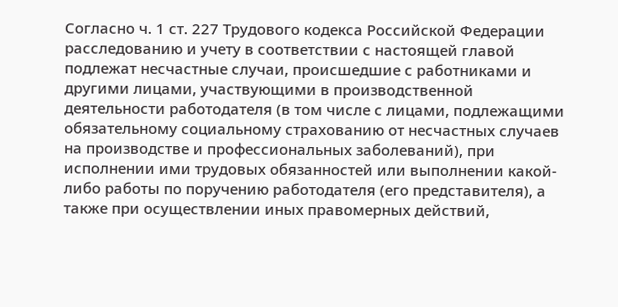Согласно ч. 1 ст. 227 Трудового кодекса Российской Федерации расследованию и учету в соответствии с настоящей главой подлежат несчастные случаи, происшедшие с работниками и другими лицами, участвующими в производственной деятельности работодателя (в том числе с лицами, подлежащими обязательному социальному страхованию от несчастных случаев на производстве и профессиональных заболеваний), при исполнении ими трудовых обязанностей или выполнении какой-либо работы по поручению работодателя (его представителя), а также при осуществлении иных правомерных действий,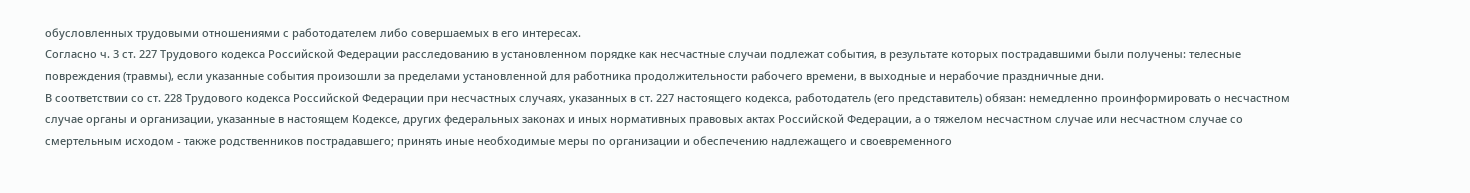обусловленных трудовыми отношениями с работодателем либо совершаемых в его интересах.
Согласно ч. 3 ст. 227 Трудового кодекса Российской Федерации расследованию в установленном порядке как несчастные случаи подлежат события, в результате которых пострадавшими были получены: телесные повреждения (травмы), если указанные события произошли за пределами установленной для работника продолжительности рабочего времени, в выходные и нерабочие праздничные дни.
В соответствии со ст. 228 Трудового кодекса Российской Федерации при несчастных случаях, указанных в ст. 227 настоящего кодекса, работодатель (его представитель) обязан: немедленно проинформировать о несчастном случае органы и организации, указанные в настоящем Кодексе, других федеральных законах и иных нормативных правовых актах Российской Федерации, а о тяжелом несчастном случае или несчастном случае со смертельным исходом - также родственников пострадавшего; принять иные необходимые меры по организации и обеспечению надлежащего и своевременного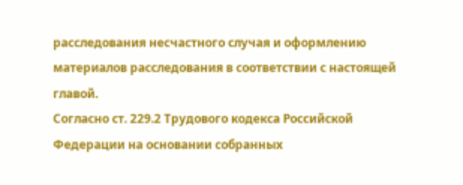расследования несчастного случая и оформлению материалов расследования в соответствии с настоящей главой.
Согласно ст. 229.2 Трудового кодекса Российской Федерации на основании собранных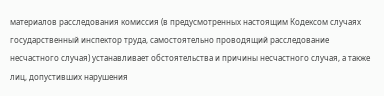материалов расследования комиссия (в предусмотренных настоящим Кодексом случаях государственный инспектор труда, самостоятельно проводящий расследование несчастного случая) устанавливает обстоятельства и причины несчастного случая, а также лиц, допустивших нарушения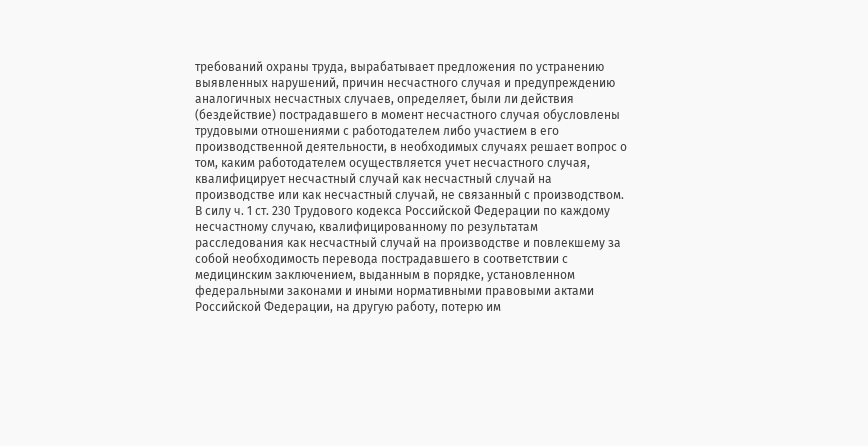требований охраны труда, вырабатывает предложения по устранению выявленных нарушений, причин несчастного случая и предупреждению аналогичных несчастных случаев, определяет, были ли действия (бездействие) пострадавшего в момент несчастного случая обусловлены трудовыми отношениями с работодателем либо участием в его производственной деятельности, в необходимых случаях решает вопрос о том, каким работодателем осуществляется учет несчастного случая, квалифицирует несчастный случай как несчастный случай на производстве или как несчастный случай, не связанный с производством.
В силу ч. 1 ст. 230 Трудового кодекса Российской Федерации по каждому несчастному случаю, квалифицированному по результатам расследования как несчастный случай на производстве и повлекшему за собой необходимость перевода пострадавшего в соответствии с медицинским заключением, выданным в порядке, установленном федеральными законами и иными нормативными правовыми актами Российской Федерации, на другую работу, потерю им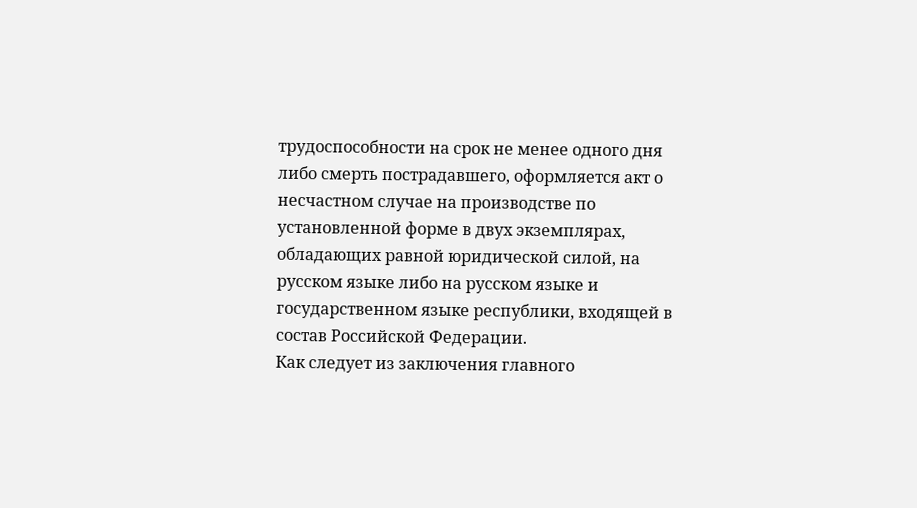трудоспособности на срок не менее одного дня либо смерть пострадавшего, оформляется акт о несчастном случае на производстве по установленной форме в двух экземплярах, обладающих равной юридической силой, на русском языке либо на русском языке и государственном языке республики, входящей в состав Российской Федерации.
Как следует из заключения главного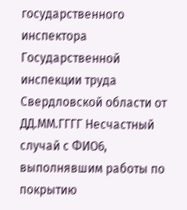государственного инспектора Государственной инспекции труда Свердловской области от ДД.ММ.ГГГГ Несчастный случай с ФИО6, выполнявшим работы по покрытию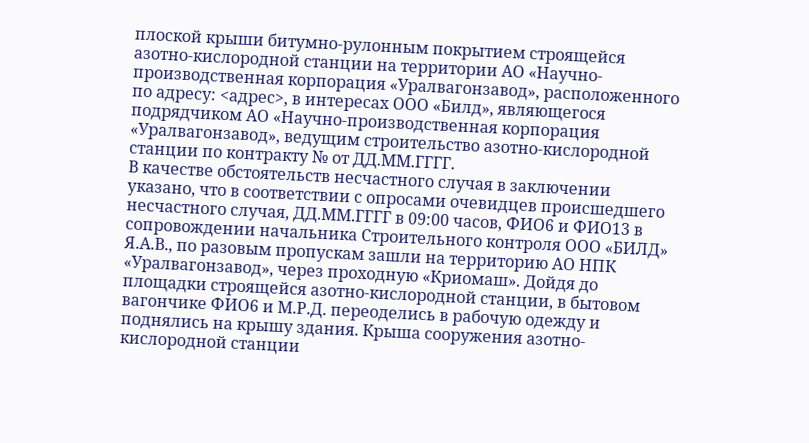плоской крыши битумно-рулонным покрытием строящейся азотно-кислородной станции на территории АО «Научно-производственная корпорация «Уралвагонзавод», расположенного по адресу: <адрес>, в интересах ООО «Билд», являющегося подрядчиком АО «Научно-производственная корпорация «Уралвагонзавод», ведущим строительство азотно-кислородной станции по контракту № от ДД.ММ.ГГГГ.
В качестве обстоятельств несчастного случая в заключении указано, что в соответствии с опросами очевидцев происшедшего несчастного случая, ДД.ММ.ГГГГ в 09:00 часов, ФИО6 и ФИО13 в сопровождении начальника Строительного контроля ООО «БИЛД» Я.А.В., по разовым пропускам зашли на территорию АО НПК «Уралвагонзавод», через проходную «Криомаш». Дойдя до площадки строящейся азотно-кислородной станции, в бытовом вагончике ФИО6 и М.Р.Д. переоделись в рабочую одежду и поднялись на крышу здания. Крыша сооружения азотно-кислородной станции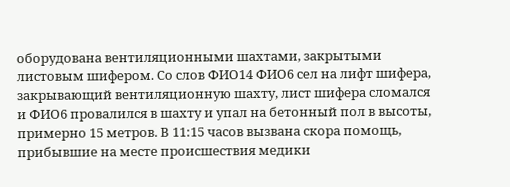оборудована вентиляционными шахтами, закрытыми листовым шифером. Со слов ФИО14 ФИО6 сел на лифт шифера, закрывающий вентиляционную шахту, лист шифера сломался и ФИО6 провалился в шахту и упал на бетонный пол в высоты, примерно 15 метров. В 11:15 часов вызвана скора помощь, прибывшие на месте происшествия медики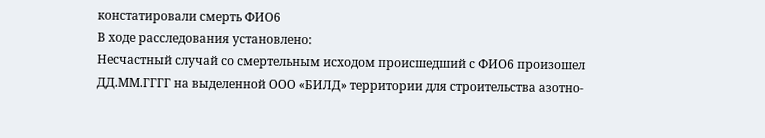констатировали смерть ФИО6
В ходе расследования установлено:
Несчастный случай со смертельным исходом происшедший с ФИО6 произошел ДД.ММ.ГГГГ на выделенной ООО «БИЛД» территории для строительства азотно-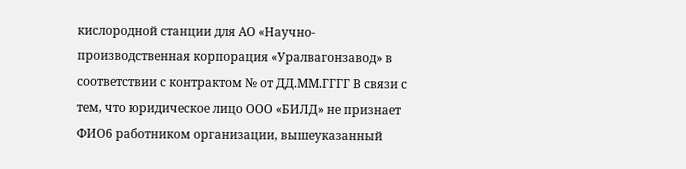кислородной станции для АО «Научно-производственная корпорация «Уралвагонзавод» в соответствии с контрактом № от ДД.ММ.ГГГГ В связи с тем, что юридическое лицо ООО «БИЛД» не признает ФИО6 работником организации, вышеуказанный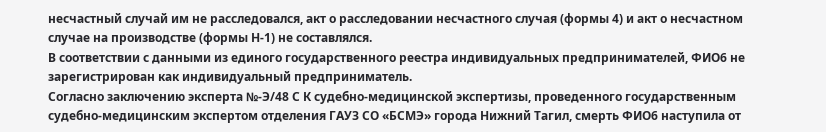несчастный случай им не расследовался, акт о расследовании несчастного случая (формы 4) и акт о несчастном случае на производстве (формы Н-1) не составлялся.
В соответствии с данными из единого государственного реестра индивидуальных предпринимателей, ФИО6 не зарегистрирован как индивидуальный предприниматель.
Согласно заключению эксперта №-Э/48 С К судебно-медицинской экспертизы, проведенного государственным судебно-медицинским экспертом отделения ГАУЗ СО «БСМЭ» города Нижний Тагил, смерть ФИО6 наступила от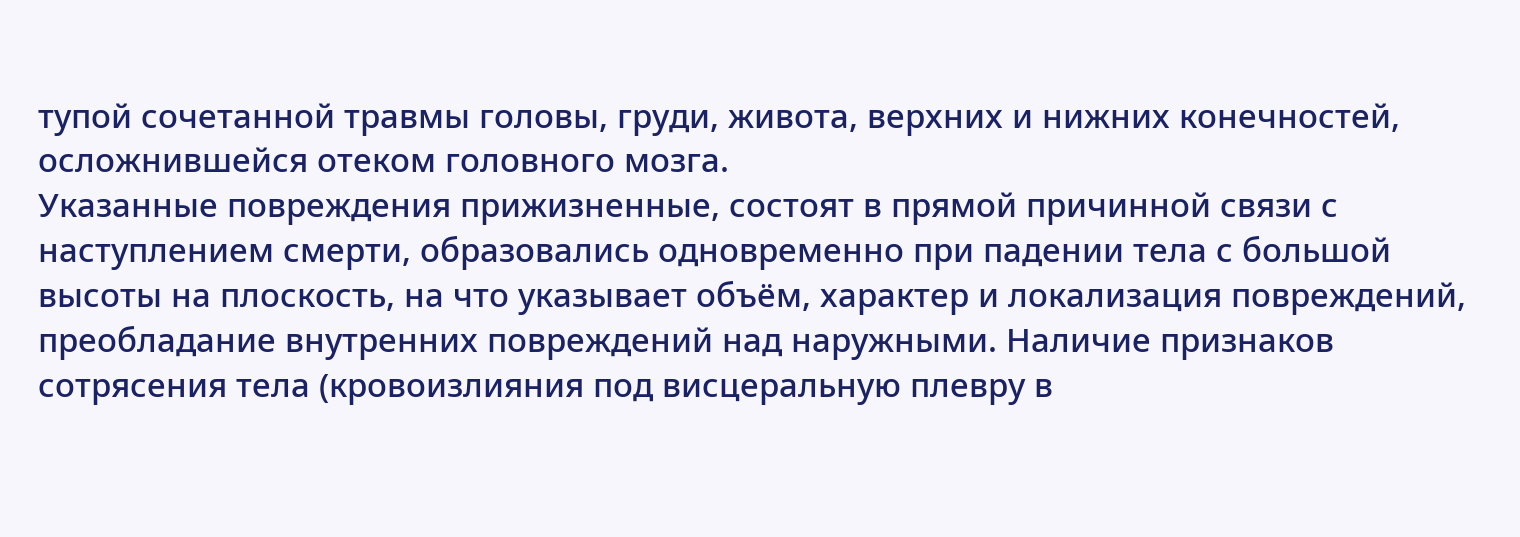тупой сочетанной травмы головы, груди, живота, верхних и нижних конечностей, осложнившейся отеком головного мозга.
Указанные повреждения прижизненные, состоят в прямой причинной связи с наступлением смерти, образовались одновременно при падении тела с большой высоты на плоскость, на что указывает объём, характер и локализация повреждений, преобладание внутренних повреждений над наружными. Наличие признаков сотрясения тела (кровоизлияния под висцеральную плевру в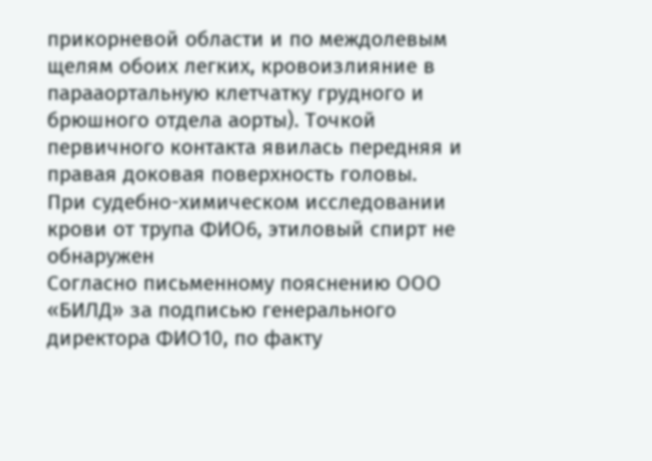прикорневой области и по междолевым щелям обоих легких, кровоизлияние в парааортальную клетчатку грудного и брюшного отдела аорты). Точкой первичного контакта явилась передняя и правая доковая поверхность головы.
При судебно-химическом исследовании крови от трупа ФИО6, этиловый спирт не обнаружен
Согласно письменному пояснению ООО «БИЛД» за подписью генерального директора ФИО10, по факту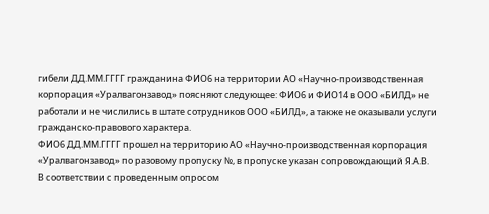гибели ДД.ММ.ГГГГ гражданина ФИО6 на территории АО «Научно-производственная корпорация «Уралвагонзавод» поясняют следующее: ФИО6 и ФИО14 в ООО «БИЛД» не работали и не числились в штате сотрудников ООО «БИЛД», а также не оказывали услуги гражданско-правового характера.
ФИО6 ДД.ММ.ГГГГ прошел на территорию АО «Научно-производственная корпорация «Уралвагонзавод» по разовому пропуску №, в пропуске указан сопровождающий Я.А.В.
В соответствии с проведенным опросом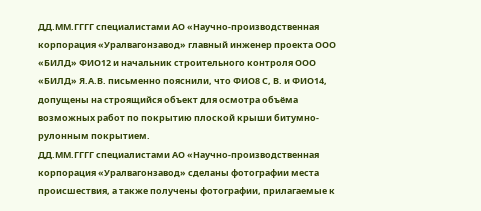ДД.ММ.ГГГГ специалистами АО «Научно-производственная корпорация «Уралвагонзавод» главный инженер проекта ООО «БИЛД» ФИО12 и начальник строительного контроля ООО «БИЛД» Я.А.В. письменно пояснили, что ФИО8 С, В. и ФИО14, допущены на строящийся объект для осмотра объёма возможных работ по покрытию плоской крыши битумно-рулонным покрытием.
ДД.ММ.ГГГГ специалистами АО «Научно-производственная корпорация «Уралвагонзавод» сделаны фотографии места происшествия, а также получены фотографии, прилагаемые к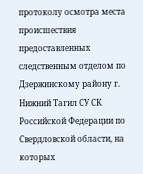протоколу осмотра места происшествия предоставленных следственным отделом по Дзержинскому району г. Нижний Тагил СУ СК Российской Федерации по Свердловской области, на которых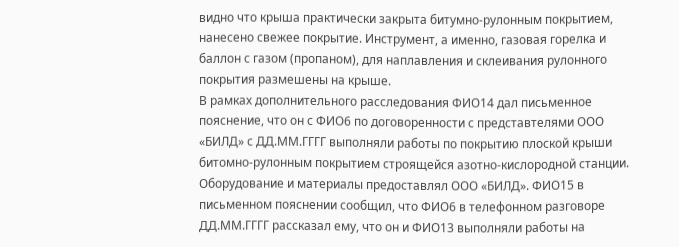видно что крыша практически закрыта битумно-рулонным покрытием, нанесено свежее покрытие. Инструмент, а именно, газовая горелка и баллон с газом (пропаном), для наплавления и склеивания рулонного покрытия размешены на крыше.
В рамках дополнительного расследования ФИО14 дал письменное пояснение, что он с ФИО6 по договоренности с представтелями ООО «БИЛД» с ДД.ММ.ГГГГ выполняли работы по покрытию плоской крыши битомно-рулонным покрытием строящейся азотно-кислородной станции. Оборудование и материалы предоставлял ООО «БИЛД». ФИО15 в письменном пояснении сообщил, что ФИО6 в телефонном разговоре ДД.ММ.ГГГГ рассказал ему, что он и ФИО13 выполняли работы на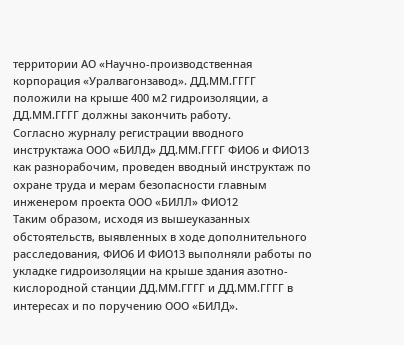территории АО «Научно-производственная корпорация «Уралвагонзавод». ДД.ММ.ГГГГ положили на крыше 400 м2 гидроизоляции, а ДД.ММ.ГГГГ должны закончить работу.
Согласно журналу регистрации вводного инструктажа ООО «БИЛД» ДД.ММ.ГГГГ ФИО6 и ФИО13 как разнорабочим, проведен вводный инструктаж по охране труда и мерам безопасности главным инженером проекта ООО «БИЛЛ» ФИО12
Таким образом, исходя из вышеуказанных обстоятельств, выявленных в ходе дополнительного расследования, ФИО6 И ФИО13 выполняли работы по укладке гидроизоляции на крыше здания азотно-кислородной станции ДД.ММ.ГГГГ и ДД.ММ.ГГГГ в интересах и по поручению ООО «БИЛД».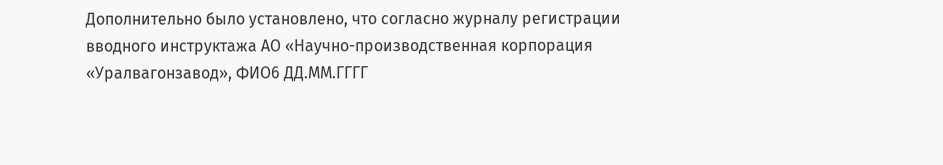Дополнительно было установлено, что согласно журналу регистрации вводного инструктажа АО «Научно-производственная корпорация «Уралвагонзавод», ФИО6 ДД.ММ.ГГГГ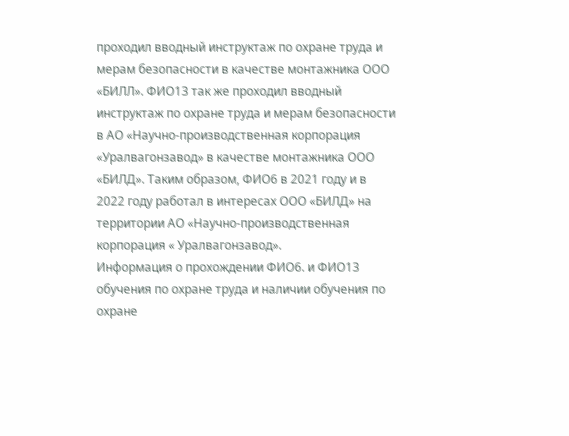проходил вводный инструктаж по охране труда и мерам безопасности в качестве монтажника ООО «БИЛЛ». ФИО13 так же проходил вводный инструктаж по охране труда и мерам безопасности в АО «Научно-производственная корпорация «Уралвагонзавод» в качестве монтажника ООО «БИЛД». Таким образом, ФИО6 в 2021 году и в 2022 году работал в интересах ООО «БИЛД» на территории АО «Научно-производственная корпорация « Уралвагонзавод».
Информация о прохождении ФИО6. и ФИО13 обучения по охране труда и наличии обучения по охране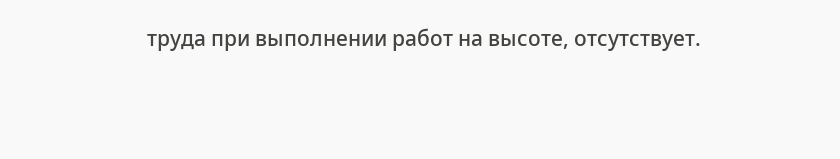труда при выполнении работ на высоте, отсутствует.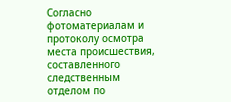Согласно фотоматериалам и протоколу осмотра места происшествия, составленного следственным отделом по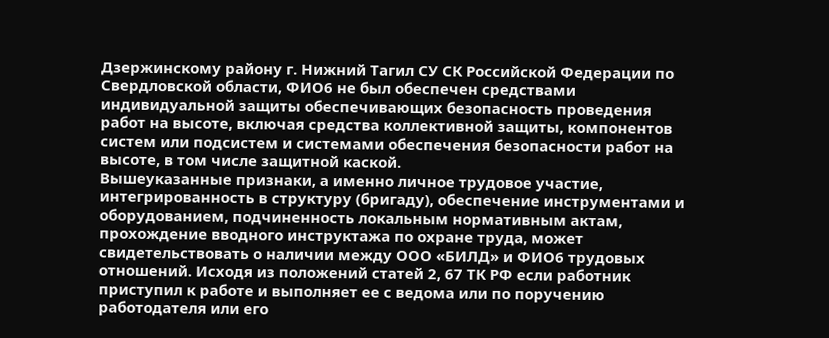Дзержинскому району г. Нижний Тагил СУ СК Российской Федерации по Свердловской области, ФИО6 не был обеспечен средствами индивидуальной защиты обеспечивающих безопасность проведения работ на высоте, включая средства коллективной защиты, компонентов систем или подсистем и системами обеспечения безопасности работ на высоте, в том числе защитной каской.
Вышеуказанные признаки, а именно личное трудовое участие, интегрированность в структуру (бригаду), обеспечение инструментами и оборудованием, подчиненность локальным нормативным актам, прохождение вводного инструктажа по охране труда, может свидетельствовать о наличии между ООО «БИЛД» и ФИО6 трудовых отношений. Исходя из положений статей 2, 67 ТК РФ если работник приступил к работе и выполняет ее с ведома или по поручению работодателя или его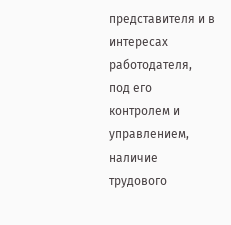представителя и в интересах работодателя, под его контролем и управлением, наличие трудового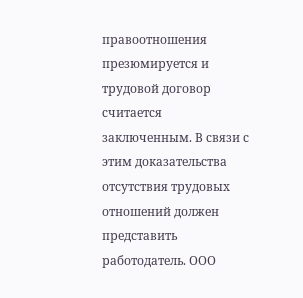правоотношения презюмируется и трудовой договор считается заключенным. В связи с этим доказательства отсутствия трудовых отношений должен представить работодатель. ООО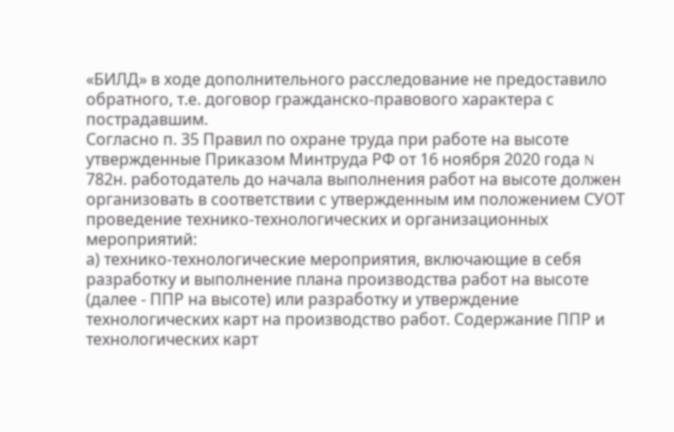«БИЛД» в ходе дополнительного расследование не предоставило обратного, т.е. договор гражданско-правового характера с пострадавшим.
Согласно п. 35 Правил по охране труда при работе на высоте утвержденные Приказом Минтруда РФ от 16 ноября 2020 года N 782н. работодатель до начала выполнения работ на высоте должен организовать в соответствии с утвержденным им положением СУОТ проведение технико-технологических и организационных мероприятий:
а) технико-технологические мероприятия, включающие в себя разработку и выполнение плана производства работ на высоте (далее - ППР на высоте) или разработку и утверждение технологических карт на производство работ. Содержание ППР и технологических карт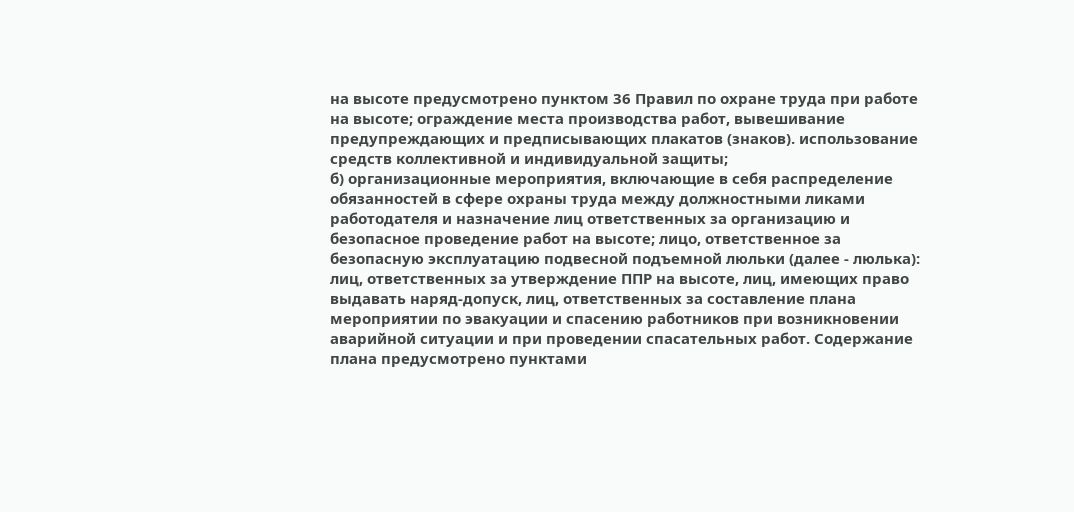на высоте предусмотрено пунктом 36 Правил по охране труда при работе на высоте; ограждение места производства работ, вывешивание предупреждающих и предписывающих плакатов (знаков). использование средств коллективной и индивидуальной защиты;
б) организационные мероприятия, включающие в себя распределение обязанностей в сфере охраны труда между должностными ликами работодателя и назначение лиц ответственных за организацию и безопасное проведение работ на высоте; лицо, ответственное за безопасную эксплуатацию подвесной подъемной люльки (далее - люлька): лиц, ответственных за утверждение ППР на высоте, лиц, имеющих право выдавать наряд-допуск, лиц, ответственных за составление плана мероприятии по эвакуации и спасению работников при возникновении аварийной ситуации и при проведении спасательных работ. Содержание плана предусмотрено пунктами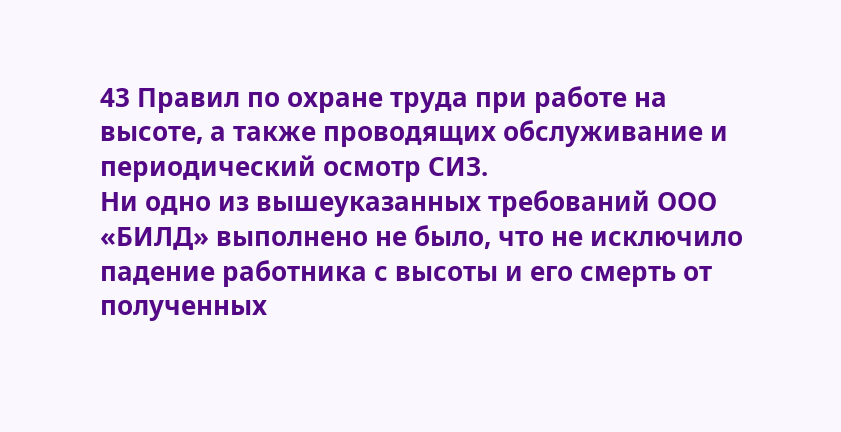43 Правил по охране труда при работе на высоте, а также проводящих обслуживание и периодический осмотр СИЗ.
Ни одно из вышеуказанных требований ООО «БИЛД» выполнено не было, что не исключило падение работника с высоты и его смерть от полученных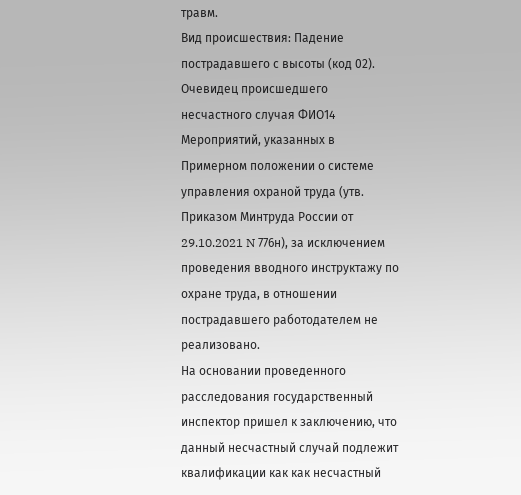травм.
Вид происшествия: Падение пострадавшего с высоты (код 02).
Очевидец происшедшего несчастного случая ФИО14
Мероприятий, указанных в Примерном положении о системе управления охраной труда (утв. Приказом Минтруда России от 29.10.2021 N 776н), за исключением проведения вводного инструктажу по охране труда, в отношении пострадавшего работодателем не реализовано.
На основании проведенного расследования государственный инспектор пришел к заключению, что данный несчастный случай подлежит квалификации как как несчастный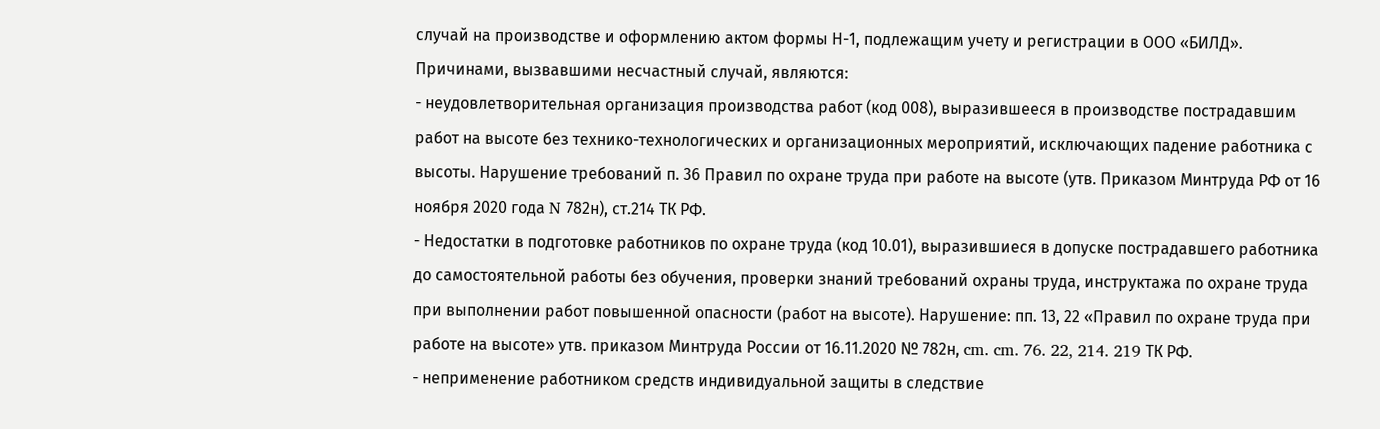случай на производстве и оформлению актом формы Н-1, подлежащим учету и регистрации в ООО «БИЛД». Причинами, вызвавшими несчастный случай, являются:
- неудовлетворительная организация производства работ (код 008), выразившееся в производстве пострадавшим работ на высоте без технико-технологических и организационных мероприятий, исключающих падение работника с высоты. Нарушение требований п. 36 Правил по охране труда при работе на высоте (утв. Приказом Минтруда РФ от 16 ноября 2020 года N 782н), ст.214 ТК РФ.
- Недостатки в подготовке работников по охране труда (код 10.01), выразившиеся в допуске пострадавшего работника до самостоятельной работы без обучения, проверки знаний требований охраны труда, инструктажа по охране труда при выполнении работ повышенной опасности (работ на высоте). Нарушение: пп. 13, 22 «Правил по охране труда при работе на высоте» утв. приказом Минтруда России от 16.11.2020 № 782н, cm. cm. 76. 22, 214. 219 ТК РФ.
- неприменение работником средств индивидуальной защиты в следствие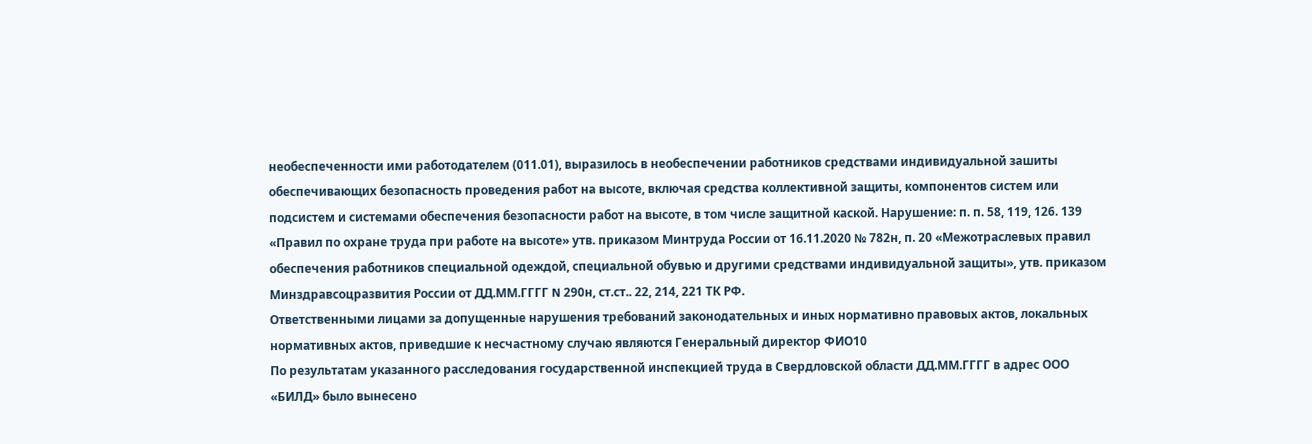необеспеченности ими работодателем (011.01), выразилось в необеспечении работников средствами индивидуальной зашиты обеспечивающих безопасность проведения работ на высоте, включая средства коллективной защиты, компонентов систем или подсистем и системами обеспечения безопасности работ на высоте, в том числе защитной каской. Нарушение: п. п. 58, 119, 126. 139 «Правил по охране труда при работе на высоте» утв. приказом Минтруда России от 16.11.2020 № 782н, п. 20 «Межотраслевых правил обеспечения работников специальной одеждой, специальной обувью и другими средствами индивидуальной защиты», утв. приказом Минздравсоцразвития России от ДД.ММ.ГГГГ N 290н, ст.ст.. 22, 214, 221 ТК РФ.
Ответственными лицами за допущенные нарушения требований законодательных и иных нормативно правовых актов, локальных нормативных актов, приведшие к несчастному случаю являются Генеральный директор ФИО10
По результатам указанного расследования государственной инспекцией труда в Свердловской области ДД.ММ.ГГГГ в адрес ООО «БИЛД» было вынесено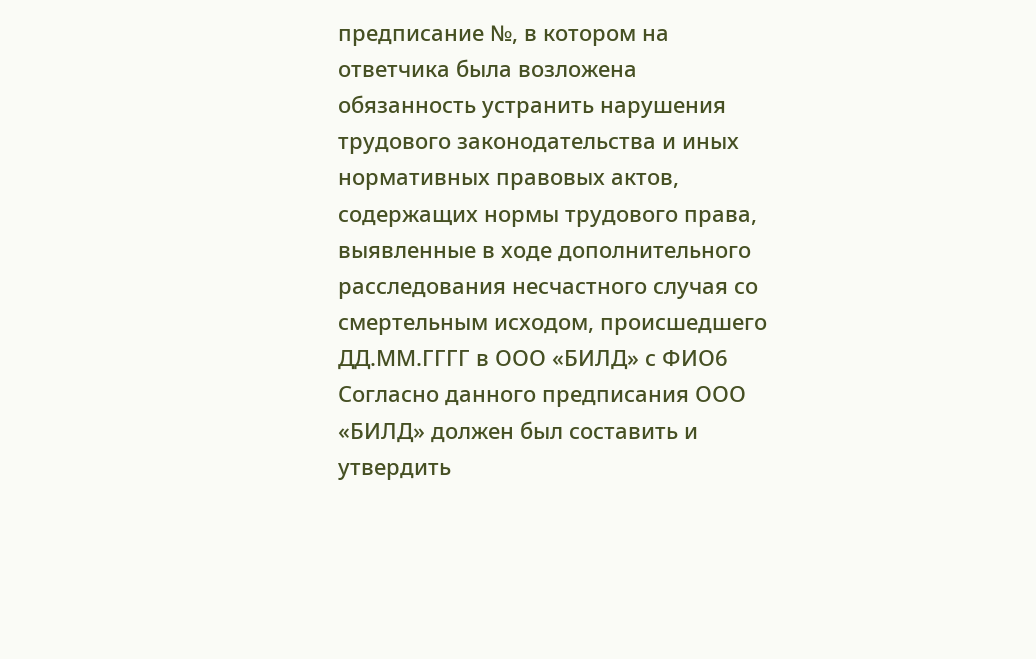предписание №, в котором на ответчика была возложена обязанность устранить нарушения трудового законодательства и иных нормативных правовых актов, содержащих нормы трудового права, выявленные в ходе дополнительного расследования несчастного случая со смертельным исходом, происшедшего ДД.ММ.ГГГГ в ООО «БИЛД» с ФИО6 Согласно данного предписания ООО «БИЛД» должен был составить и утвердить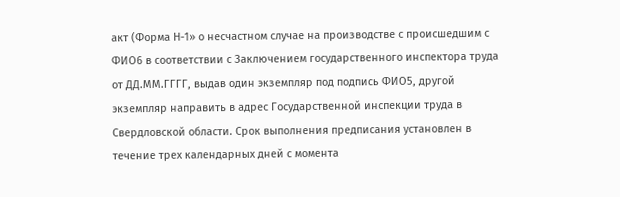акт (Форма Н-1» о несчастном случае на производстве с происшедшим с ФИО6 в соответствии с Заключением государственного инспектора труда от ДД.ММ.ГГГГ, выдав один экземпляр под подпись ФИО5, другой экземпляр направить в адрес Государственной инспекции труда в Свердловской области. Срок выполнения предписания установлен в течение трех календарных дней с момента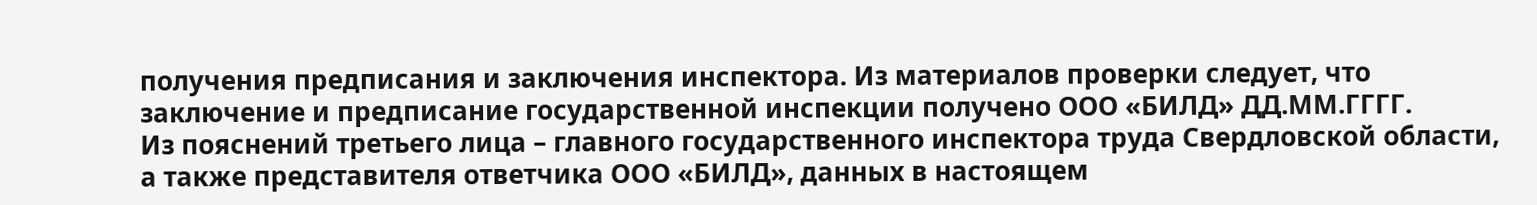получения предписания и заключения инспектора. Из материалов проверки следует, что заключение и предписание государственной инспекции получено ООО «БИЛД» ДД.ММ.ГГГГ.
Из пояснений третьего лица – главного государственного инспектора труда Свердловской области, а также представителя ответчика ООО «БИЛД», данных в настоящем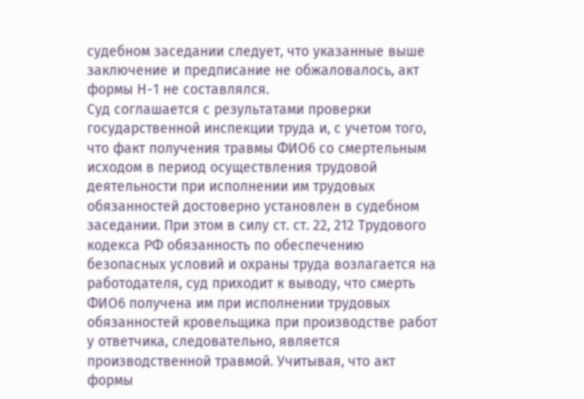судебном заседании следует, что указанные выше заключение и предписание не обжаловалось, акт формы Н-1 не составлялся.
Суд соглашается с результатами проверки государственной инспекции труда и, с учетом того, что факт получения травмы ФИО6 со смертельным исходом в период осуществления трудовой деятельности при исполнении им трудовых обязанностей достоверно установлен в судебном заседании. При этом в силу ст. ст. 22, 212 Трудового кодекса РФ обязанность по обеспечению безопасных условий и охраны труда возлагается на работодателя, суд приходит к выводу, что смерть ФИО6 получена им при исполнении трудовых обязанностей кровельщика при производстве работ у ответчика, следовательно, является производственной травмой. Учитывая, что акт формы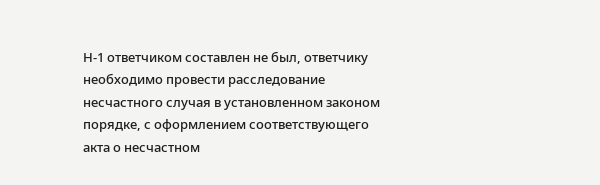Н-1 ответчиком составлен не был, ответчику необходимо провести расследование несчастного случая в установленном законом порядке, с оформлением соответствующего акта о несчастном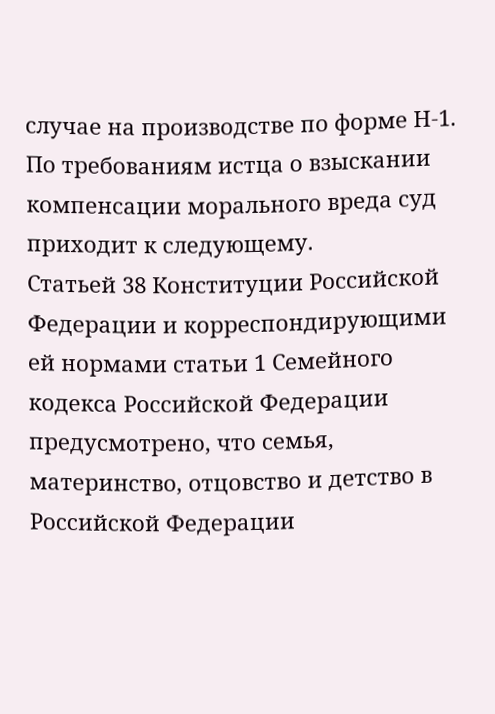случае на производстве по форме Н-1.
По требованиям истца о взыскании компенсации морального вреда суд приходит к следующему.
Статьей 38 Конституции Российской Федерации и корреспондирующими ей нормами статьи 1 Семейного кодекса Российской Федерации предусмотрено, что семья, материнство, отцовство и детство в Российской Федерации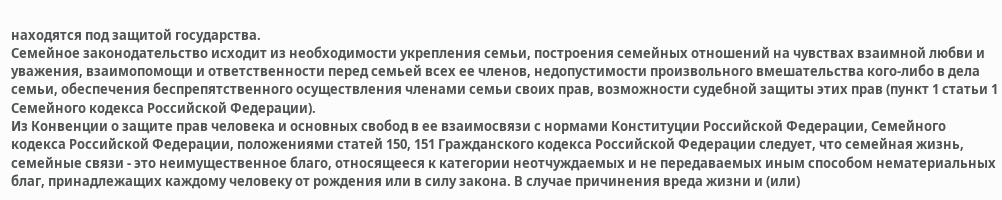находятся под защитой государства.
Семейное законодательство исходит из необходимости укрепления семьи, построения семейных отношений на чувствах взаимной любви и уважения, взаимопомощи и ответственности перед семьей всех ее членов, недопустимости произвольного вмешательства кого-либо в дела семьи, обеспечения беспрепятственного осуществления членами семьи своих прав, возможности судебной защиты этих прав (пункт 1 статьи 1 Семейного кодекса Российской Федерации).
Из Конвенции о защите прав человека и основных свобод в ее взаимосвязи с нормами Конституции Российской Федерации, Семейного кодекса Российской Федерации, положениями статей 150, 151 Гражданского кодекса Российской Федерации следует, что семейная жизнь, семейные связи - это неимущественное благо, относящееся к категории неотчуждаемых и не передаваемых иным способом нематериальных благ, принадлежащих каждому человеку от рождения или в силу закона. В случае причинения вреда жизни и (или)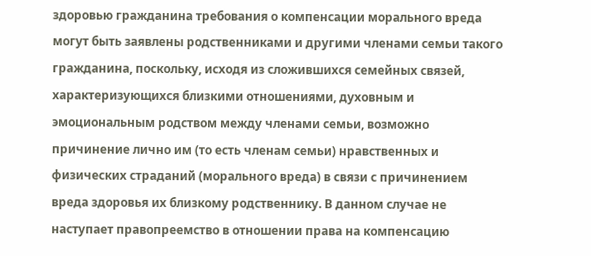здоровью гражданина требования о компенсации морального вреда могут быть заявлены родственниками и другими членами семьи такого гражданина, поскольку, исходя из сложившихся семейных связей, характеризующихся близкими отношениями, духовным и эмоциональным родством между членами семьи, возможно причинение лично им (то есть членам семьи) нравственных и физических страданий (морального вреда) в связи с причинением вреда здоровья их близкому родственнику. В данном случае не наступает правопреемство в отношении права на компенсацию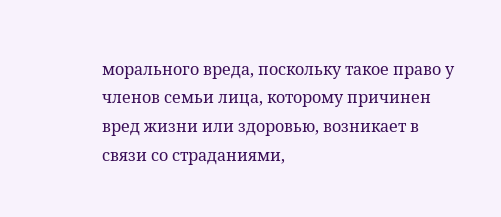морального вреда, поскольку такое право у членов семьи лица, которому причинен вред жизни или здоровью, возникает в связи со страданиями,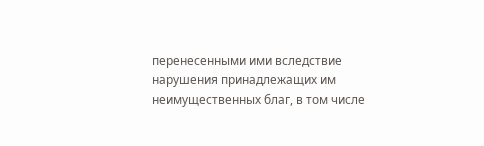перенесенными ими вследствие нарушения принадлежащих им неимущественных благ, в том числе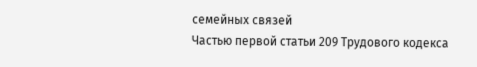семейных связей
Частью первой статьи 209 Трудового кодекса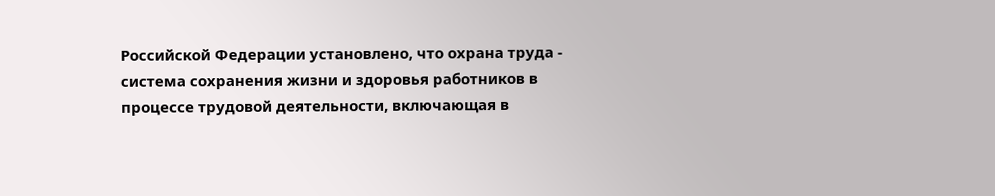Российской Федерации установлено, что охрана труда - система сохранения жизни и здоровья работников в процессе трудовой деятельности, включающая в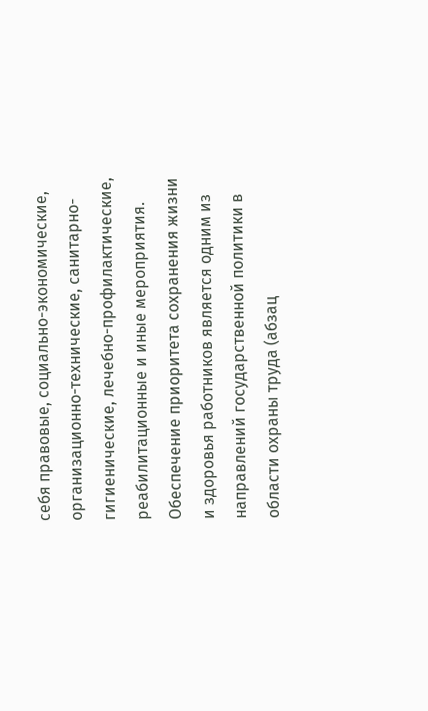себя правовые, социально-экономические, организационно-технические, санитарно-гигиенические, лечебно-профилактические, реабилитационные и иные мероприятия.
Обеспечение приоритета сохранения жизни и здоровья работников является одним из направлений государственной политики в области охраны труда (абзац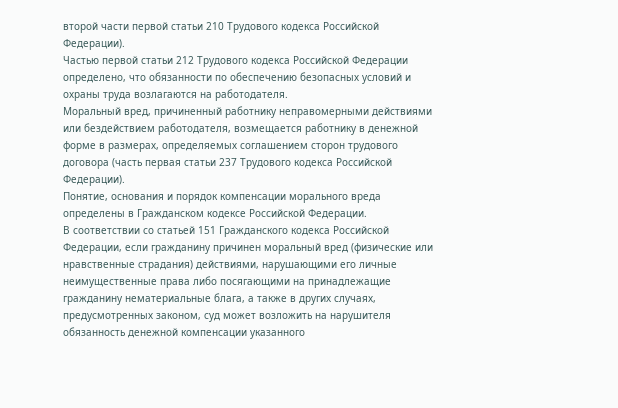второй части первой статьи 210 Трудового кодекса Российской Федерации).
Частью первой статьи 212 Трудового кодекса Российской Федерации определено, что обязанности по обеспечению безопасных условий и охраны труда возлагаются на работодателя.
Моральный вред, причиненный работнику неправомерными действиями или бездействием работодателя, возмещается работнику в денежной форме в размерах, определяемых соглашением сторон трудового договора (часть первая статьи 237 Трудового кодекса Российской Федерации).
Понятие, основания и порядок компенсации морального вреда определены в Гражданском кодексе Российской Федерации.
В соответствии со статьей 151 Гражданского кодекса Российской Федерации, если гражданину причинен моральный вред (физические или нравственные страдания) действиями, нарушающими его личные неимущественные права либо посягающими на принадлежащие гражданину нематериальные блага, а также в других случаях, предусмотренных законом, суд может возложить на нарушителя обязанность денежной компенсации указанного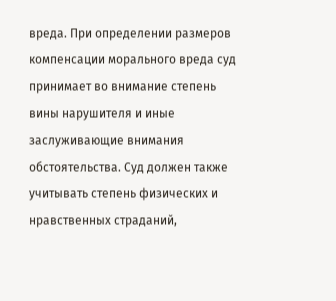вреда. При определении размеров компенсации морального вреда суд принимает во внимание степень вины нарушителя и иные заслуживающие внимания обстоятельства. Суд должен также учитывать степень физических и нравственных страданий,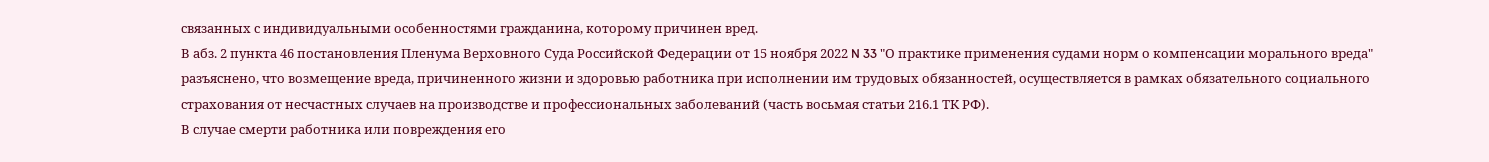связанных с индивидуальными особенностями гражданина, которому причинен вред.
В абз. 2 пункта 46 постановления Пленума Верховного Суда Российской Федерации от 15 ноября 2022 N 33 "О практике применения судами норм о компенсации морального вреда" разъяснено, что возмещение вреда, причиненного жизни и здоровью работника при исполнении им трудовых обязанностей, осуществляется в рамках обязательного социального страхования от несчастных случаев на производстве и профессиональных заболеваний (часть восьмая статьи 216.1 ТК РФ).
В случае смерти работника или повреждения его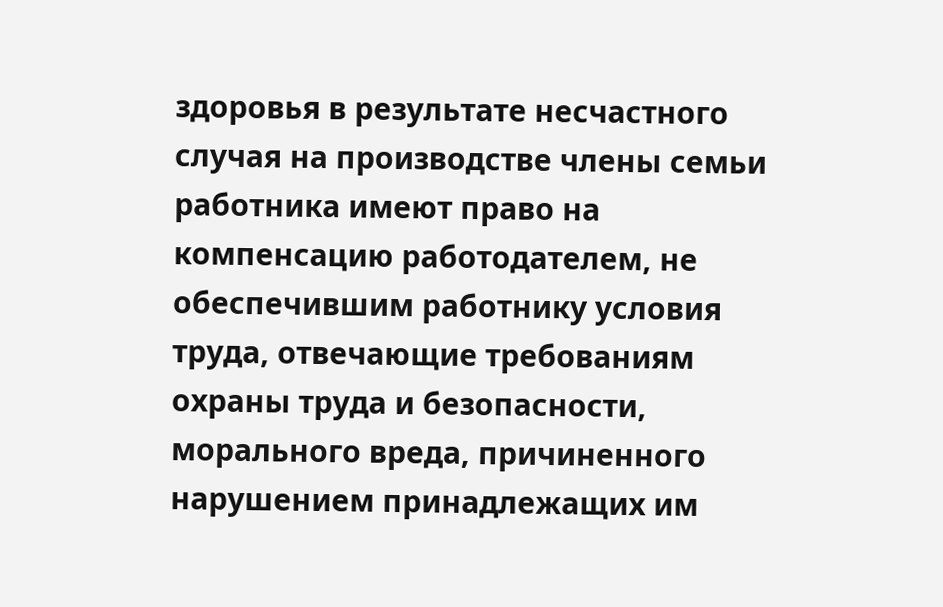здоровья в результате несчастного случая на производстве члены семьи работника имеют право на компенсацию работодателем, не обеспечившим работнику условия труда, отвечающие требованиям охраны труда и безопасности, морального вреда, причиненного нарушением принадлежащих им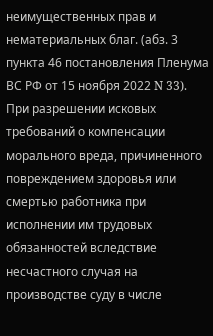неимущественных прав и нематериальных благ. (абз. 3 пункта 46 постановления Пленума ВС РФ от 15 ноября 2022 N 33).
При разрешении исковых требований о компенсации морального вреда, причиненного повреждением здоровья или смертью работника при исполнении им трудовых обязанностей вследствие несчастного случая на производстве суду в числе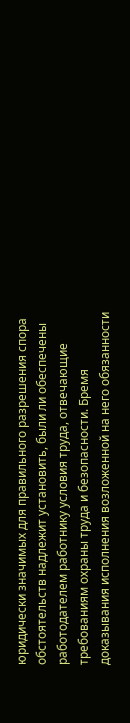юридически значимых для правильного разрешения спора обстоятельств надлежит установить, были ли обеспечены работодателем работнику условия труда, отвечающие требованиям охраны труда и безопасности. Бремя доказывания исполнения возложенной на него обязанности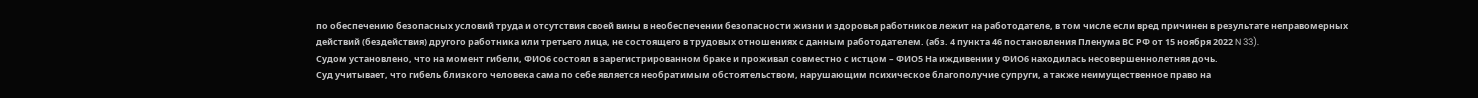по обеспечению безопасных условий труда и отсутствия своей вины в необеспечении безопасности жизни и здоровья работников лежит на работодателе, в том числе если вред причинен в результате неправомерных действий (бездействия) другого работника или третьего лица, не состоящего в трудовых отношениях с данным работодателем. (абз. 4 пункта 46 постановления Пленума ВС РФ от 15 ноября 2022 N 33).
Судом установлено, что на момент гибели, ФИО6 состоял в зарегистрированном браке и проживал совместно с истцом – ФИО5 На иждивении у ФИО6 находилась несовершеннолетняя дочь.
Суд учитывает, что гибель близкого человека сама по себе является необратимым обстоятельством, нарушающим психическое благополучие супруги, а также неимущественное право на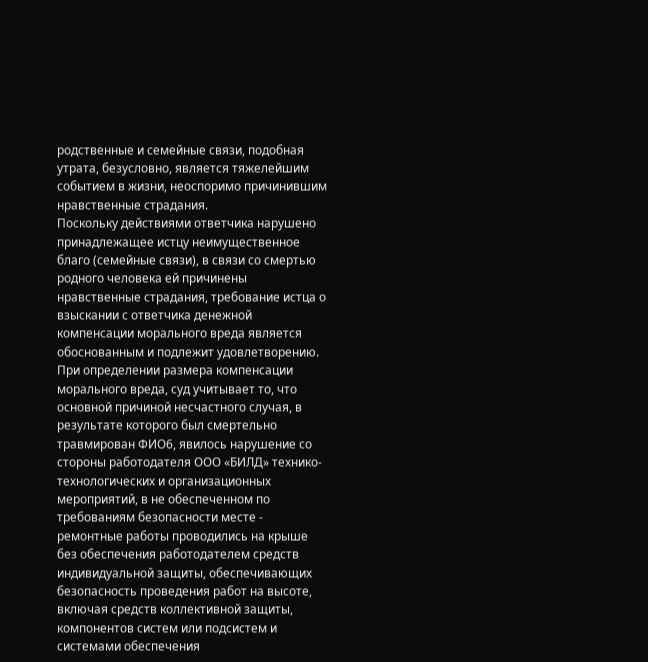родственные и семейные связи, подобная утрата, безусловно, является тяжелейшим событием в жизни, неоспоримо причинившим нравственные страдания.
Поскольку действиями ответчика нарушено принадлежащее истцу неимущественное благо (семейные связи), в связи со смертью родного человека ей причинены нравственные страдания, требование истца о взыскании с ответчика денежной компенсации морального вреда является обоснованным и подлежит удовлетворению.
При определении размера компенсации морального вреда, суд учитывает то, что основной причиной несчастного случая, в результате которого был смертельно травмирован ФИО6, явилось нарушение со стороны работодателя ООО «БИЛД» технико-технологических и организационных мероприятий, в не обеспеченном по требованиям безопасности месте - ремонтные работы проводились на крыше без обеспечения работодателем средств индивидуальной защиты, обеспечивающих безопасность проведения работ на высоте, включая средств коллективной защиты, компонентов систем или подсистем и системами обеспечения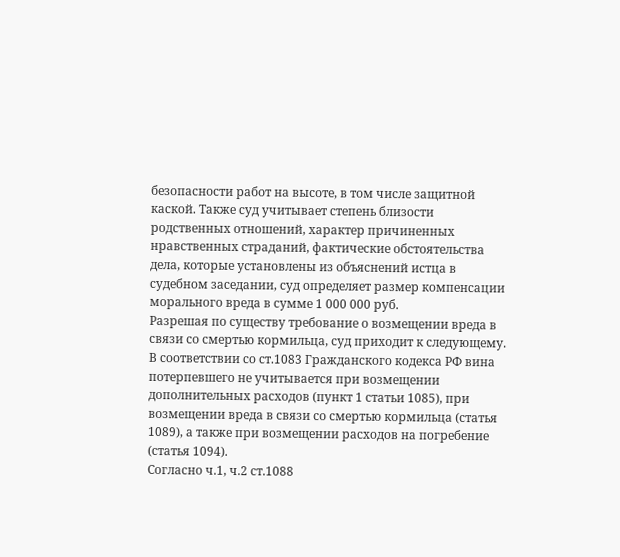безопасности работ на высоте, в том числе защитной каской. Также суд учитывает степень близости родственных отношений, характер причиненных нравственных страданий, фактические обстоятельства дела, которые установлены из объяснений истца в судебном заседании, суд определяет размер компенсации морального вреда в сумме 1 000 000 руб.
Разрешая по существу требование о возмещении вреда в связи со смертью кормильца, суд приходит к следующему.
В соответствии со ст.1083 Гражданского кодекса РФ вина потерпевшего не учитывается при возмещении дополнительных расходов (пункт 1 статьи 1085), при возмещении вреда в связи со смертью кормильца (статья 1089), а также при возмещении расходов на погребение (статья 1094).
Согласно ч.1, ч.2 ст.1088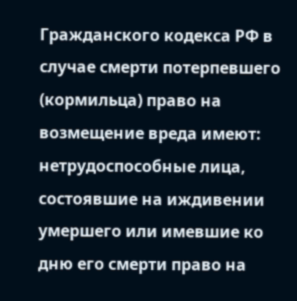Гражданского кодекса РФ в случае смерти потерпевшего (кормильца) право на возмещение вреда имеют: нетрудоспособные лица, состоявшие на иждивении умершего или имевшие ко дню его смерти право на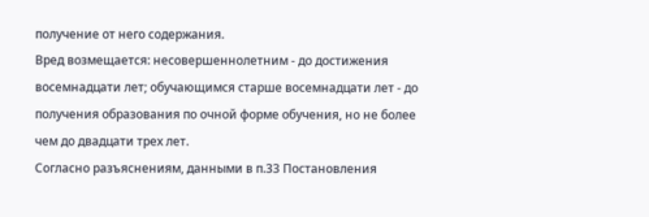получение от него содержания.
Вред возмещается: несовершеннолетним - до достижения восемнадцати лет; обучающимся старше восемнадцати лет - до получения образования по очной форме обучения, но не более чем до двадцати трех лет.
Согласно разъяснениям, данными в п.33 Постановления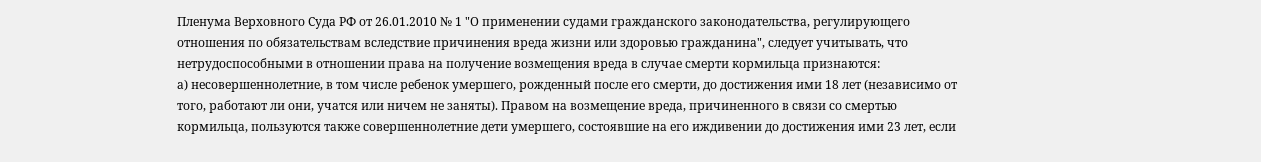Пленума Верховного Суда РФ от 26.01.2010 № 1 "О применении судами гражданского законодательства, регулирующего отношения по обязательствам вследствие причинения вреда жизни или здоровью гражданина", следует учитывать, что нетрудоспособными в отношении права на получение возмещения вреда в случае смерти кормильца признаются:
а) несовершеннолетние, в том числе ребенок умершего, рожденный после его смерти, до достижения ими 18 лет (независимо от того, работают ли они, учатся или ничем не заняты). Правом на возмещение вреда, причиненного в связи со смертью кормильца, пользуются также совершеннолетние дети умершего, состоявшие на его иждивении до достижения ими 23 лет, если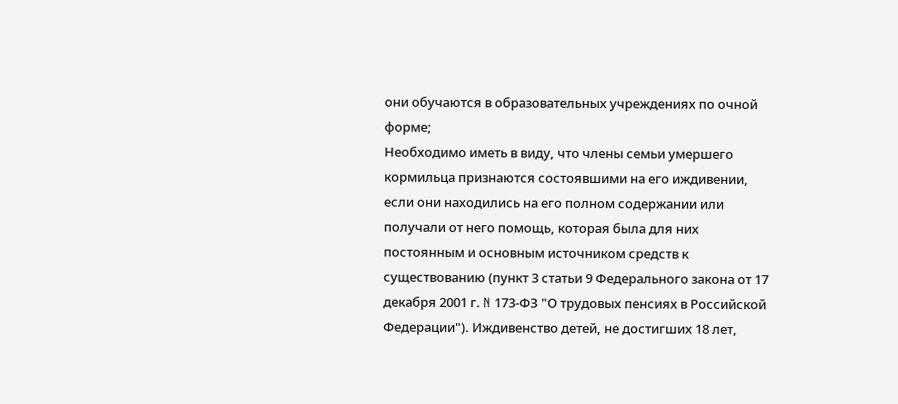они обучаются в образовательных учреждениях по очной форме;
Необходимо иметь в виду, что члены семьи умершего кормильца признаются состоявшими на его иждивении, если они находились на его полном содержании или получали от него помощь, которая была для них постоянным и основным источником средств к существованию (пункт 3 статьи 9 Федерального закона от 17 декабря 2001 г. N 173-ФЗ "О трудовых пенсиях в Российской Федерации"). Иждивенство детей, не достигших 18 лет,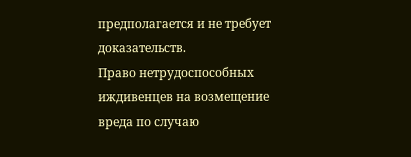предполагается и не требует доказательств.
Право нетрудоспособных иждивенцев на возмещение вреда по случаю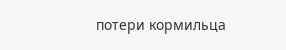потери кормильца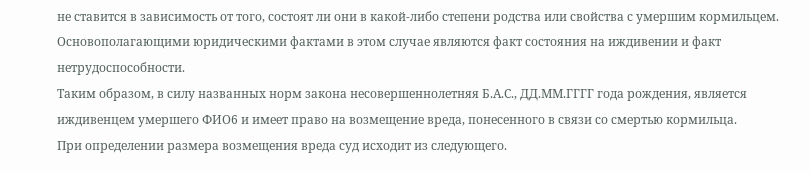не ставится в зависимость от того, состоят ли они в какой-либо степени родства или свойства с умершим кормильцем. Основополагающими юридическими фактами в этом случае являются факт состояния на иждивении и факт нетрудоспособности.
Таким образом, в силу названных норм закона несовершеннолетняя Б.А.С., ДД.ММ.ГГГГ года рождения, является иждивенцем умершего ФИО6 и имеет право на возмещение вреда, понесенного в связи со смертью кормильца.
При определении размера возмещения вреда суд исходит из следующего.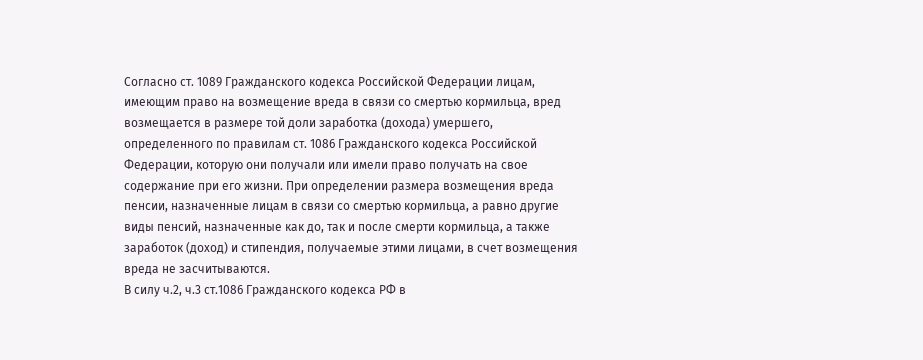Согласно ст. 1089 Гражданского кодекса Российской Федерации лицам, имеющим право на возмещение вреда в связи со смертью кормильца, вред возмещается в размере той доли заработка (дохода) умершего, определенного по правилам ст. 1086 Гражданского кодекса Российской Федерации, которую они получали или имели право получать на свое содержание при его жизни. При определении размера возмещения вреда пенсии, назначенные лицам в связи со смертью кормильца, а равно другие виды пенсий, назначенные как до, так и после смерти кормильца, а также заработок (доход) и стипендия, получаемые этими лицами, в счет возмещения вреда не засчитываются.
В силу ч.2, ч.3 ст.1086 Гражданского кодекса РФ в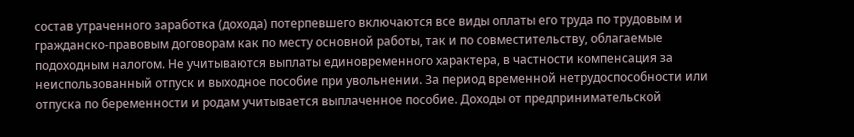состав утраченного заработка (дохода) потерпевшего включаются все виды оплаты его труда по трудовым и гражданско-правовым договорам как по месту основной работы, так и по совместительству, облагаемые подоходным налогом. Не учитываются выплаты единовременного характера, в частности компенсация за неиспользованный отпуск и выходное пособие при увольнении. За период временной нетрудоспособности или отпуска по беременности и родам учитывается выплаченное пособие. Доходы от предпринимательской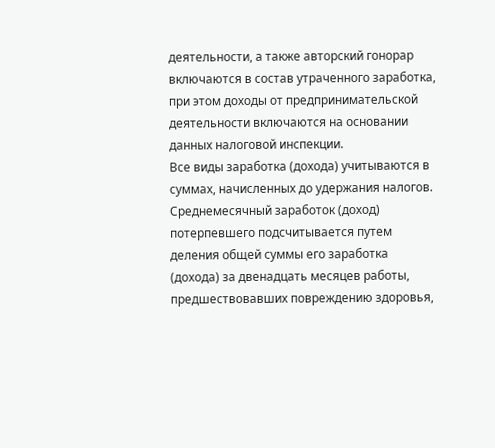деятельности, а также авторский гонорар включаются в состав утраченного заработка, при этом доходы от предпринимательской деятельности включаются на основании данных налоговой инспекции.
Все виды заработка (дохода) учитываются в суммах, начисленных до удержания налогов.
Среднемесячный заработок (доход) потерпевшего подсчитывается путем деления общей суммы его заработка (дохода) за двенадцать месяцев работы, предшествовавших повреждению здоровья,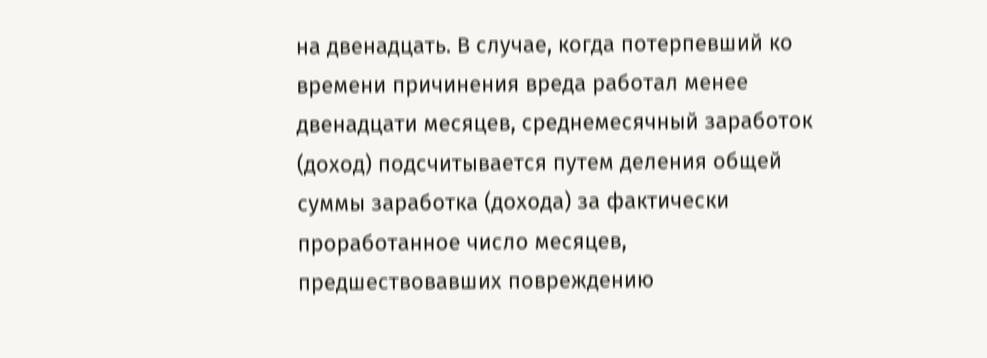на двенадцать. В случае, когда потерпевший ко времени причинения вреда работал менее двенадцати месяцев, среднемесячный заработок (доход) подсчитывается путем деления общей суммы заработка (дохода) за фактически проработанное число месяцев, предшествовавших повреждению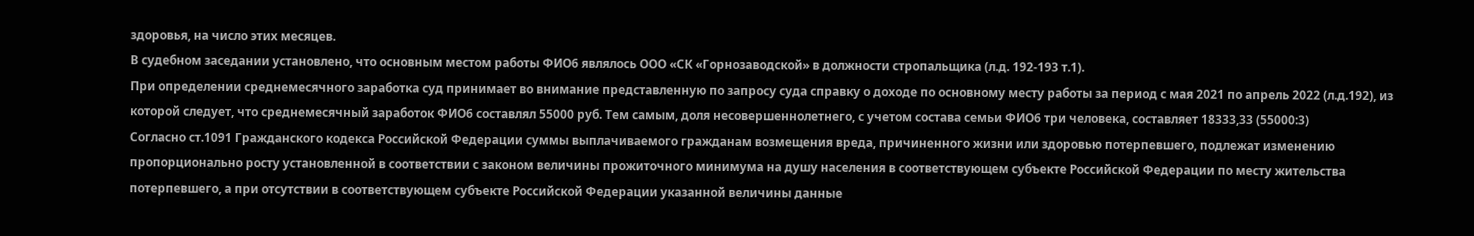здоровья, на число этих месяцев.
В судебном заседании установлено, что основным местом работы ФИО6 являлось ООО «СК «Горнозаводской» в должности стропальщика (л.д. 192-193 т.1).
При определении среднемесячного заработка суд принимает во внимание представленную по запросу суда справку о доходе по основному месту работы за период с мая 2021 по апрель 2022 (л.д.192), из которой следует, что среднемесячный заработок ФИО6 составлял 55000 руб. Тем самым, доля несовершеннолетнего, с учетом состава семьи ФИО6 три человека, составляет 18333,33 (55000:3)
Согласно ст.1091 Гражданского кодекса Российской Федерации суммы выплачиваемого гражданам возмещения вреда, причиненного жизни или здоровью потерпевшего, подлежат изменению пропорционально росту установленной в соответствии с законом величины прожиточного минимума на душу населения в соответствующем субъекте Российской Федерации по месту жительства потерпевшего, а при отсутствии в соответствующем субъекте Российской Федерации указанной величины данные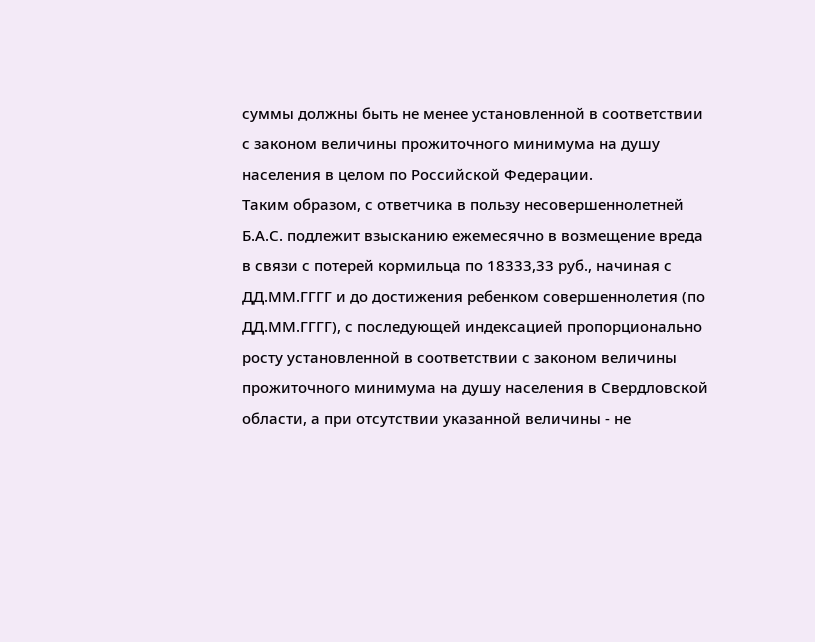суммы должны быть не менее установленной в соответствии с законом величины прожиточного минимума на душу населения в целом по Российской Федерации.
Таким образом, с ответчика в пользу несовершеннолетней Б.А.С. подлежит взысканию ежемесячно в возмещение вреда в связи с потерей кормильца по 18333,33 руб., начиная с ДД.ММ.ГГГГ и до достижения ребенком совершеннолетия (по ДД.ММ.ГГГГ), с последующей индексацией пропорционально росту установленной в соответствии с законом величины прожиточного минимума на душу населения в Свердловской области, а при отсутствии указанной величины - не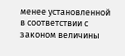менее установленной в соответствии с законом величины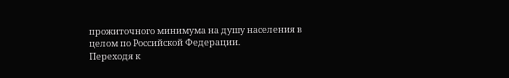прожиточного минимума на душу населения в целом по Российской Федерации.
Переходя к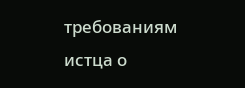требованиям истца о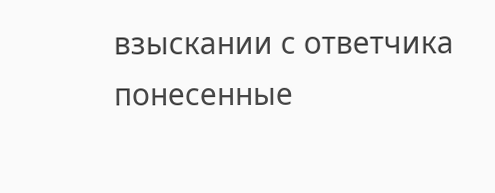взыскании с ответчика понесенные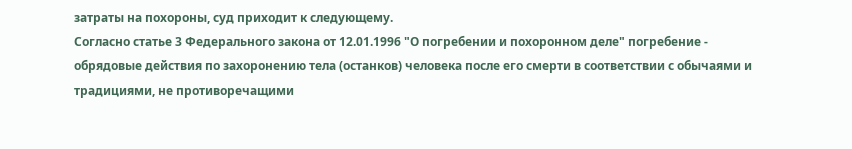затраты на похороны, суд приходит к следующему.
Согласно статье 3 Федерального закона от 12.01.1996 "О погребении и похоронном деле" погребение - обрядовые действия по захоронению тела (останков) человека после его смерти в соответствии с обычаями и традициями, не противоречащими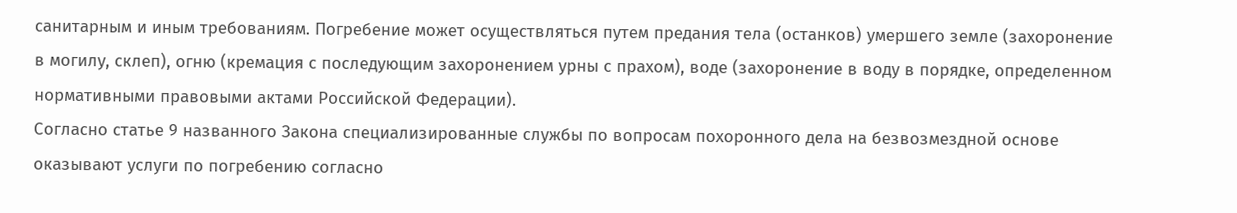санитарным и иным требованиям. Погребение может осуществляться путем предания тела (останков) умершего земле (захоронение в могилу, склеп), огню (кремация с последующим захоронением урны с прахом), воде (захоронение в воду в порядке, определенном нормативными правовыми актами Российской Федерации).
Согласно статье 9 названного Закона специализированные службы по вопросам похоронного дела на безвозмездной основе оказывают услуги по погребению согласно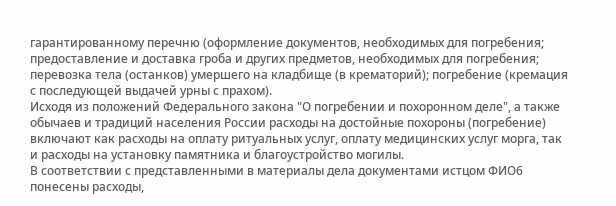гарантированному перечню (оформление документов, необходимых для погребения; предоставление и доставка гроба и других предметов, необходимых для погребения; перевозка тела (останков) умершего на кладбище (в крематорий); погребение (кремация с последующей выдачей урны с прахом).
Исходя из положений Федерального закона "О погребении и похоронном деле", а также обычаев и традиций населения России расходы на достойные похороны (погребение) включают как расходы на оплату ритуальных услуг, оплату медицинских услуг морга, так и расходы на установку памятника и благоустройство могилы.
В соответствии с представленными в материалы дела документами истцом ФИО6 понесены расходы,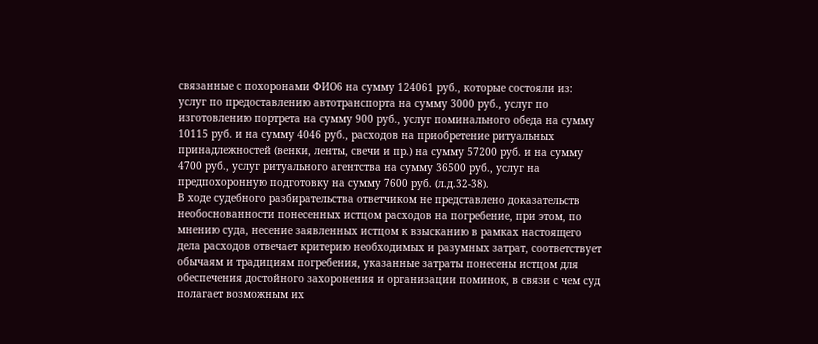связанные с похоронами ФИО6 на сумму 124061 руб., которые состояли из: услуг по предоставлению автотранспорта на сумму 3000 руб., услуг по изготовлению портрета на сумму 900 руб., услуг поминального обеда на сумму 10115 руб. и на сумму 4046 руб., расходов на приобретение ритуальных принадлежностей (венки, ленты, свечи и пр.) на сумму 57200 руб. и на сумму 4700 руб., услуг ритуального агентства на сумму 36500 руб., услуг на предпохоронную подготовку на сумму 7600 руб. (л.д.32-38).
В ходе судебного разбирательства ответчиком не представлено доказательств необоснованности понесенных истцом расходов на погребение, при этом, по мнению суда, несение заявленных истцом к взысканию в рамках настоящего дела расходов отвечает критерию необходимых и разумных затрат, соответствует обычаям и традициям погребения, указанные затраты понесены истцом для обеспечения достойного захоронения и организации поминок, в связи с чем суд полагает возможным их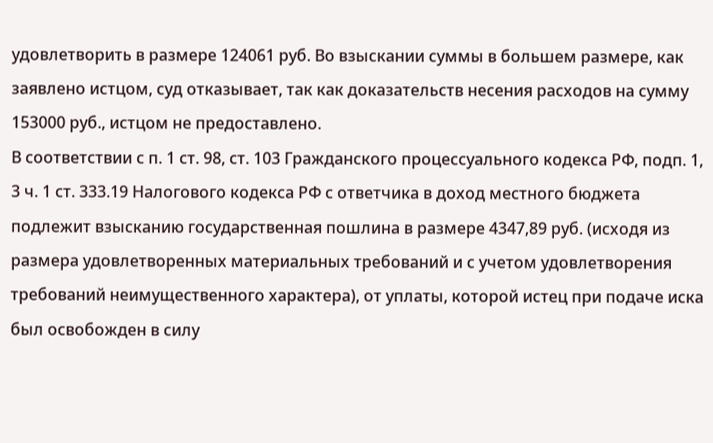удовлетворить в размере 124061 руб. Во взыскании суммы в большем размере, как заявлено истцом, суд отказывает, так как доказательств несения расходов на сумму 153000 руб., истцом не предоставлено.
В соответствии с п. 1 ст. 98, ст. 103 Гражданского процессуального кодекса РФ, подп. 1, 3 ч. 1 ст. 333.19 Налогового кодекса РФ с ответчика в доход местного бюджета подлежит взысканию государственная пошлина в размере 4347,89 руб. (исходя из размера удовлетворенных материальных требований и с учетом удовлетворения требований неимущественного характера), от уплаты, которой истец при подаче иска был освобожден в силу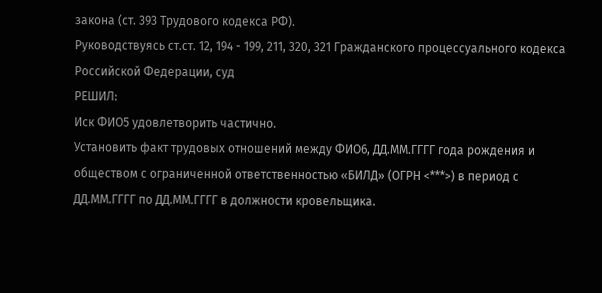закона (ст. 393 Трудового кодекса РФ).
Руководствуясь ст.ст. 12, 194 - 199, 211, 320, 321 Гражданского процессуального кодекса Российской Федерации, суд
РЕШИЛ:
Иск ФИО5 удовлетворить частично.
Установить факт трудовых отношений между ФИО6, ДД.ММ.ГГГГ года рождения и обществом с ограниченной ответственностью «БИЛД» (ОГРН <***>) в период с ДД.ММ.ГГГГ по ДД.ММ.ГГГГ в должности кровельщика.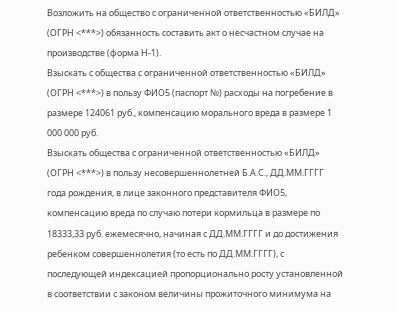Возложить на общество с ограниченной ответственностью «БИЛД» (ОГРН <***>) обязанность составить акт о несчастном случае на производстве (форма Н-1).
Взыскать с общества с ограниченной ответственностью «БИЛД» (ОГРН <***>) в пользу ФИО5 (паспорт №) расходы на погребение в размере 124061 руб., компенсацию морального вреда в размере 1 000 000 руб.
Взыскать общества с ограниченной ответственностью «БИЛД» (ОГРН <***>) в пользу несовершеннолетней Б.А.С., ДД.ММ.ГГГГ года рождения, в лице законного представителя ФИО5, компенсацию вреда по случаю потери кормильца в размере по 18333,33 руб. ежемесячно, начиная с ДД.ММ.ГГГГ и до достижения ребенком совершеннолетия (то есть по ДД.ММ.ГГГГ), с последующей индексацией пропорционально росту установленной в соответствии с законом величины прожиточного минимума на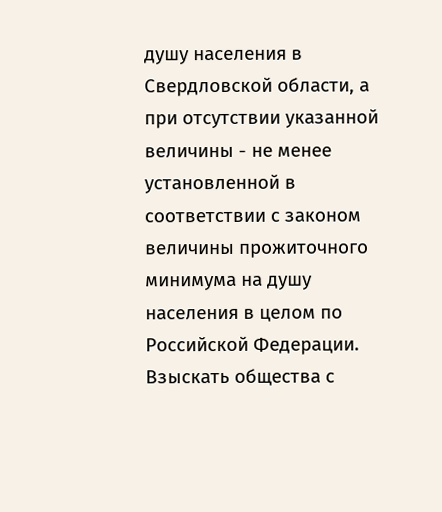душу населения в Свердловской области, а при отсутствии указанной величины - не менее установленной в соответствии с законом величины прожиточного минимума на душу населения в целом по Российской Федерации.
Взыскать общества с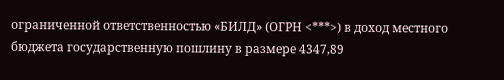ограниченной ответственностью «БИЛД» (ОГРН <***>) в доход местного бюджета государственную пошлину в размере 4347,89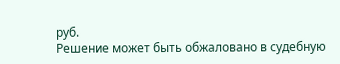руб.
Решение может быть обжаловано в судебную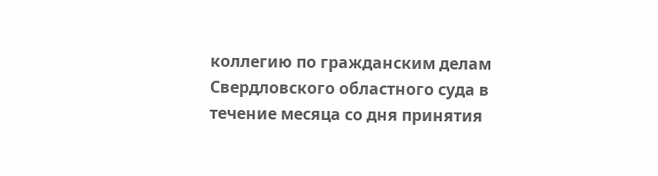коллегию по гражданским делам Свердловского областного суда в течение месяца со дня принятия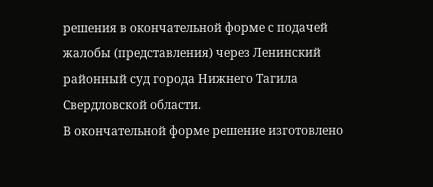решения в окончательной форме с подачей жалобы (представления) через Ленинский районный суд города Нижнего Тагила Свердловской области.
В окончательной форме решение изготовлено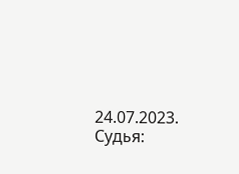24.07.2023.
Судья: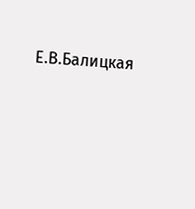Е.В.Балицкая